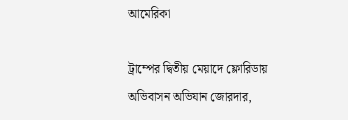আমেরিকা

ট্রাম্পের দ্বিতীয় মেয়াদে ফ্লোরিডায় অভিবাসন অভিযান জোরদার,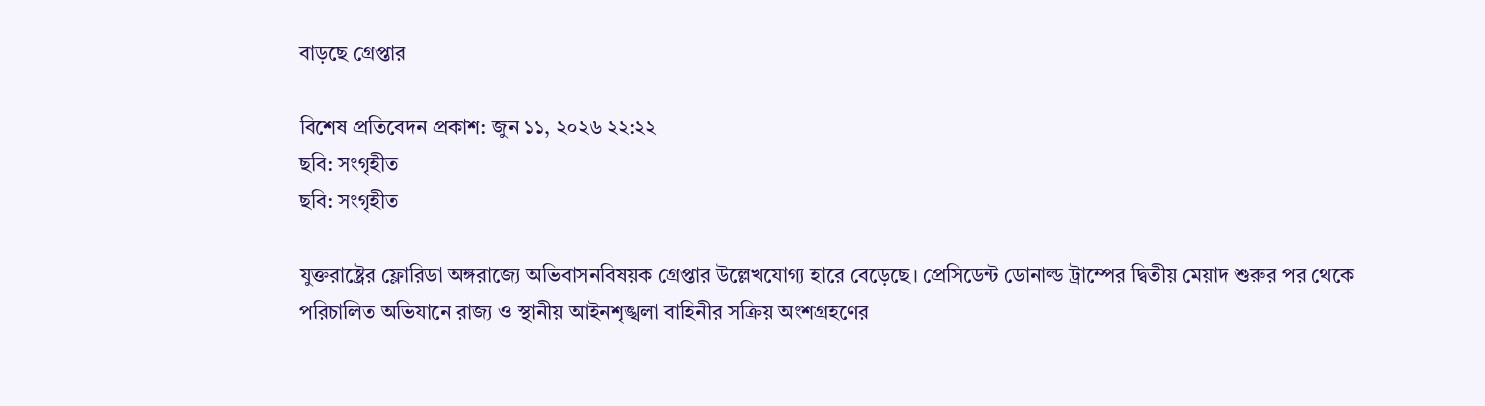বাড়ছে গ্রেপ্তার

বিশেষ প্রতিবেদন প্রকাশ: জুন ১১, ২০২৬ ২২:২২
ছবি: সংগৃহীত
ছবি: সংগৃহীত

যুক্তরাষ্ট্রের ফ্লোরিডা অঙ্গরাজ্যে অভিবাসনবিষয়ক গ্রেপ্তার উল্লেখযোগ্য হারে বেড়েছে। প্রেসিডেন্ট ডোনাল্ড ট্রাম্পের দ্বিতীয় মেয়াদ শুরুর পর থেকে পরিচালিত অভিযানে রাজ্য ও স্থানীয় আইনশৃঙ্খলা বাহিনীর সক্রিয় অংশগ্রহণের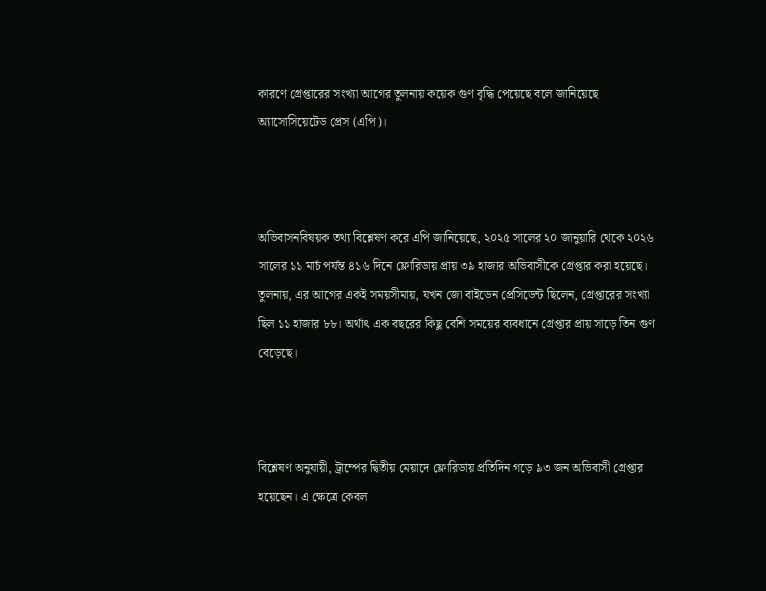কারণে গ্রেপ্তারের সংখ্যা আগের তুলনায় কয়েক গুণ বৃদ্ধি পেয়েছে বলে জানিয়েছে অ্যাসোসিয়েটেড প্রেস (এপি)।



অভিবাসনবিষয়ক তথ্য বিশ্লেষণ করে এপি জানিয়েছে, ২০২৫ সালের ২০ জানুয়ারি থেকে ২০২৬ সালের ১১ মার্চ পর্যন্ত ৪১৬ দিনে ফ্লোরিডায় প্রায় ৩৯ হাজার অভিবাসীকে গ্রেপ্তার করা হয়েছে। তুলনায়, এর আগের একই সময়সীমায়, যখন জো বাইডেন প্রেসিডেন্ট ছিলেন, গ্রেপ্তারের সংখ্যা ছিল ১১ হাজার ৮৮। অর্থাৎ এক বছরের কিছু বেশি সময়ের ব্যবধানে গ্রেপ্তার প্রায় সাড়ে তিন গুণ বেড়েছে।



বিশ্লেষণ অনুযায়ী, ট্রাম্পের দ্বিতীয় মেয়াদে ফ্লোরিডায় প্রতিদিন গড়ে ৯৩ জন অভিবাসী গ্রেপ্তার হয়েছেন। এ ক্ষেত্রে কেবল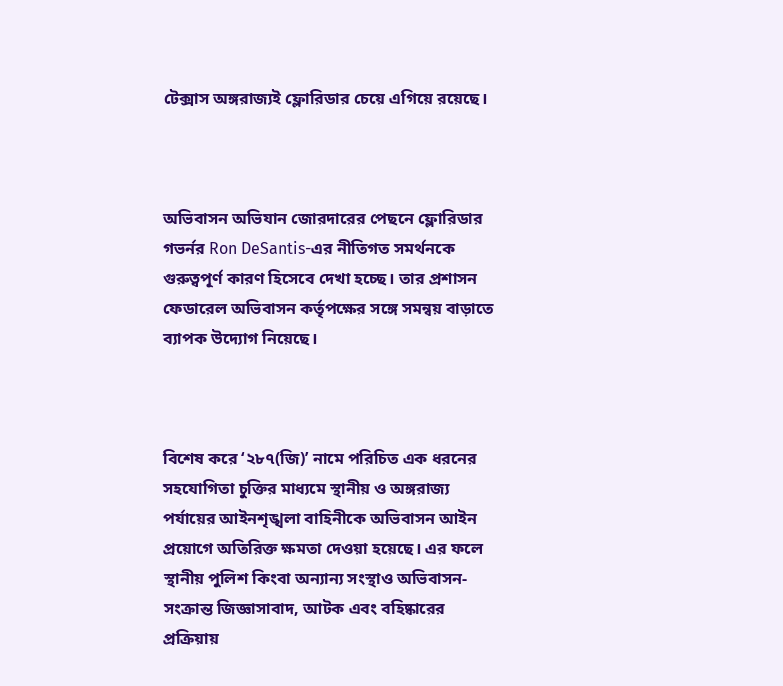টেক্সাস অঙ্গরাজ্যই ফ্লোরিডার চেয়ে এগিয়ে রয়েছে।



অভিবাসন অভিযান জোরদারের পেছনে ফ্লোরিডার গভর্নর Ron DeSantis-এর নীতিগত সমর্থনকে গুরুত্বপূর্ণ কারণ হিসেবে দেখা হচ্ছে। তার প্রশাসন ফেডারেল অভিবাসন কর্তৃপক্ষের সঙ্গে সমন্বয় বাড়াতে ব্যাপক উদ্যোগ নিয়েছে।



বিশেষ করে ‘২৮৭(জি)’ নামে পরিচিত এক ধরনের সহযোগিতা চুক্তির মাধ্যমে স্থানীয় ও অঙ্গরাজ্য পর্যায়ের আইনশৃঙ্খলা বাহিনীকে অভিবাসন আইন প্রয়োগে অতিরিক্ত ক্ষমতা দেওয়া হয়েছে। এর ফলে স্থানীয় পুলিশ কিংবা অন্যান্য সংস্থাও অভিবাসন-সংক্রান্ত জিজ্ঞাসাবাদ, আটক এবং বহিষ্কারের প্রক্রিয়ায়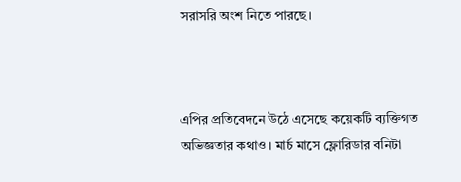সরাসরি অংশ নিতে পারছে।



এপির প্রতিবেদনে উঠে এসেছে কয়েকটি ব্যক্তিগত অভিজ্ঞতার কথাও। মার্চ মাসে ফ্লোরিডার বনিটা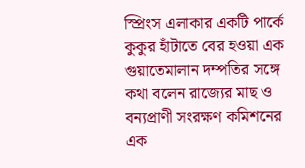স্প্রিংস এলাকার একটি পার্কে কুকুর হাঁটাতে বের হওয়া এক গুয়াতেমালান দম্পতির সঙ্গে কথা বলেন রাজ্যের মাছ ও বন্যপ্রাণী সংরক্ষণ কমিশনের এক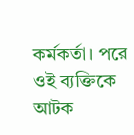কর্মকর্তা। পরে ওই ব্যক্তিকে আটক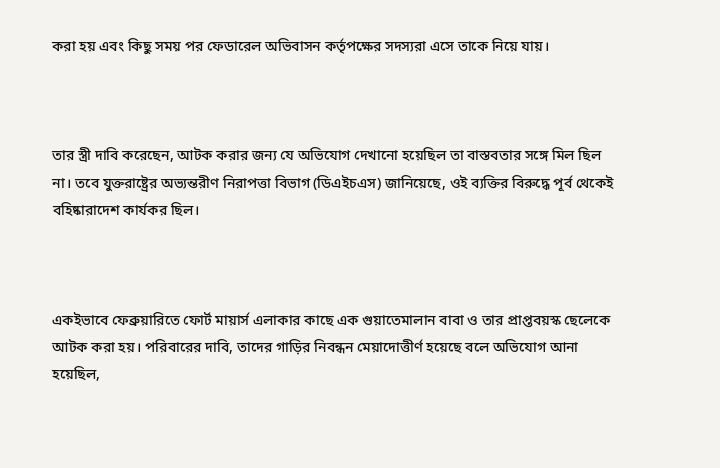করা হয় এবং কিছু সময় পর ফেডারেল অভিবাসন কর্তৃপক্ষের সদস্যরা এসে তাকে নিয়ে যায়।



তার স্ত্রী দাবি করেছেন, আটক করার জন্য যে অভিযোগ দেখানো হয়েছিল তা বাস্তবতার সঙ্গে মিল ছিল না। তবে যুক্তরাষ্ট্রের অভ্যন্তরীণ নিরাপত্তা বিভাগ (ডিএইচএস) জানিয়েছে, ওই ব্যক্তির বিরুদ্ধে পূর্ব থেকেই বহিষ্কারাদেশ কার্যকর ছিল।



একইভাবে ফেব্রুয়ারিতে ফোর্ট মায়ার্স এলাকার কাছে এক গুয়াতেমালান বাবা ও তার প্রাপ্তবয়স্ক ছেলেকে আটক করা হয়। পরিবারের দাবি, তাদের গাড়ির নিবন্ধন মেয়াদোত্তীর্ণ হয়েছে বলে অভিযোগ আনা হয়েছিল,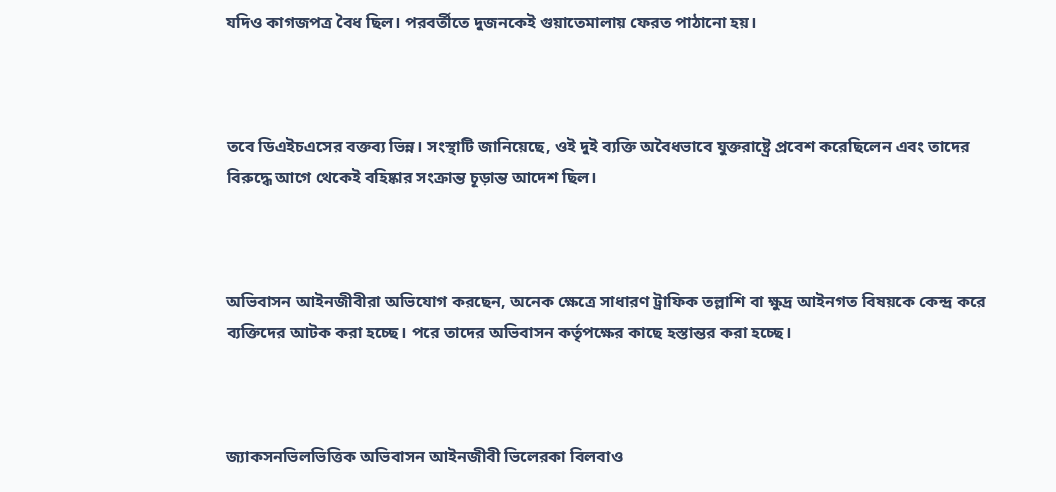যদিও কাগজপত্র বৈধ ছিল। পরবর্তীতে দুজনকেই গুয়াতেমালায় ফেরত পাঠানো হয়।



তবে ডিএইচএসের বক্তব্য ভিন্ন। সংস্থাটি জানিয়েছে, ওই দুই ব্যক্তি অবৈধভাবে যুক্তরাষ্ট্রে প্রবেশ করেছিলেন এবং তাদের বিরুদ্ধে আগে থেকেই বহিষ্কার সংক্রান্ত চূড়ান্ত আদেশ ছিল।



অভিবাসন আইনজীবীরা অভিযোগ করছেন, অনেক ক্ষেত্রে সাধারণ ট্রাফিক তল্লাশি বা ক্ষুদ্র আইনগত বিষয়কে কেন্দ্র করে ব্যক্তিদের আটক করা হচ্ছে। পরে তাদের অভিবাসন কর্তৃপক্ষের কাছে হস্তান্তর করা হচ্ছে।



জ্যাকসনভিলভিত্তিক অভিবাসন আইনজীবী ভিলেরকা বিলবাও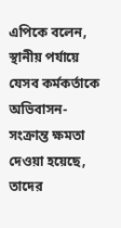এপিকে বলেন, স্থানীয় পর্যায়ে যেসব কর্মকর্তাকে অভিবাসন-সংক্রান্ত ক্ষমতা দেওয়া হয়েছে, তাদের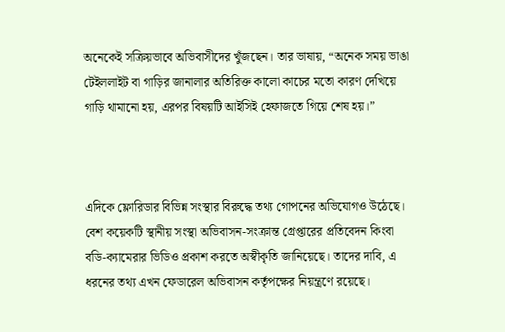অনেকেই সক্রিয়ভাবে অভিবাসীদের খুঁজছেন। তার ভাষায়, “অনেক সময় ভাঙা টেইললাইট বা গাড়ির জানালার অতিরিক্ত কালো কাচের মতো কারণ দেখিয়ে গাড়ি থামানো হয়, এরপর বিষয়টি আইসিই হেফাজতে গিয়ে শেষ হয়।”



এদিকে ফ্লোরিডার বিভিন্ন সংস্থার বিরুদ্ধে তথ্য গোপনের অভিযোগও উঠেছে। বেশ কয়েকটি স্থানীয় সংস্থা অভিবাসন-সংক্রান্ত গ্রেপ্তারের প্রতিবেদন কিংবা বডি-ক্যামেরার ভিডিও প্রকাশ করতে অস্বীকৃতি জানিয়েছে। তাদের দাবি, এ ধরনের তথ্য এখন ফেডারেল অভিবাসন কর্তৃপক্ষের নিয়ন্ত্রণে রয়েছে।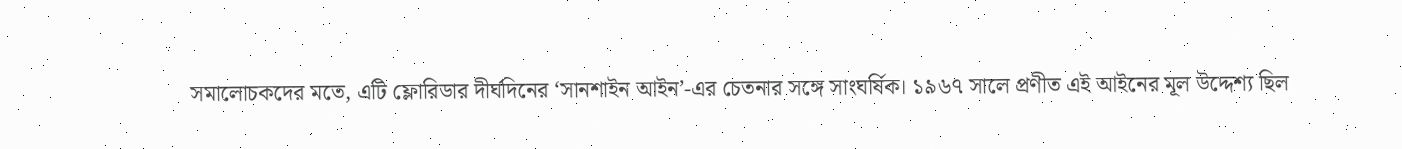সমালোচকদের মতে, এটি ফ্লোরিডার দীর্ঘদিনের ‘সানশাইন আইন’-এর চেতনার সঙ্গে সাংঘর্ষিক। ১৯৬৭ সালে প্রণীত এই আইনের মূল উদ্দেশ্য ছিল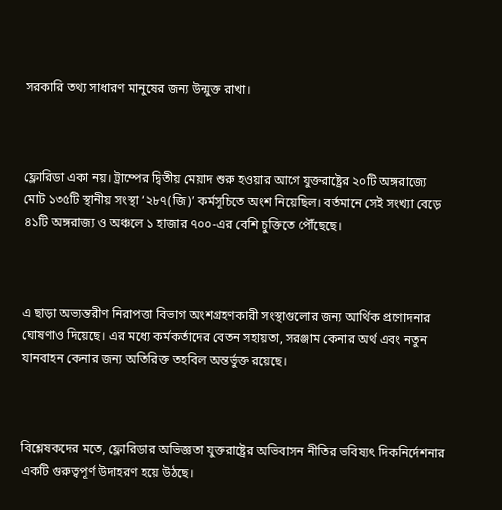সরকারি তথ্য সাধারণ মানুষের জন্য উন্মুক্ত রাখা।



ফ্লোরিডা একা নয়। ট্রাম্পের দ্বিতীয় মেয়াদ শুরু হওয়ার আগে যুক্তরাষ্ট্রের ২০টি অঙ্গরাজ্যে মোট ১৩৫টি স্থানীয় সংস্থা ‘২৮৭(জি)’ কর্মসূচিতে অংশ নিয়েছিল। বর্তমানে সেই সংখ্যা বেড়ে ৪১টি অঙ্গরাজ্য ও অঞ্চলে ১ হাজার ৭০০-এর বেশি চুক্তিতে পৌঁছেছে।



এ ছাড়া অভ্যন্তরীণ নিরাপত্তা বিভাগ অংশগ্রহণকারী সংস্থাগুলোর জন্য আর্থিক প্রণোদনার ঘোষণাও দিয়েছে। এর মধ্যে কর্মকর্তাদের বেতন সহায়তা, সরঞ্জাম কেনার অর্থ এবং নতুন যানবাহন কেনার জন্য অতিরিক্ত তহবিল অন্তর্ভুক্ত রয়েছে।



বিশ্লেষকদের মতে, ফ্লোরিডার অভিজ্ঞতা যুক্তরাষ্ট্রের অভিবাসন নীতির ভবিষ্যৎ দিকনির্দেশনার একটি গুরুত্বপূর্ণ উদাহরণ হয়ে উঠছে।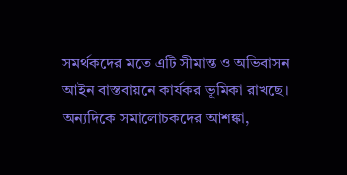সমর্থকদের মতে এটি সীমান্ত ও অভিবাসন আইন বাস্তবায়নে কার্যকর ভূমিকা রাখছে। অন্যদিকে সমালোচকদের আশঙ্কা,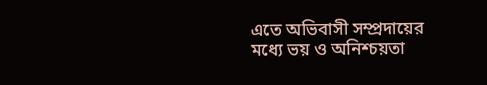এতে অভিবাসী সম্প্রদায়ের মধ্যে ভয় ও অনিশ্চয়তা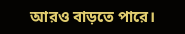আরও বাড়তে পারে।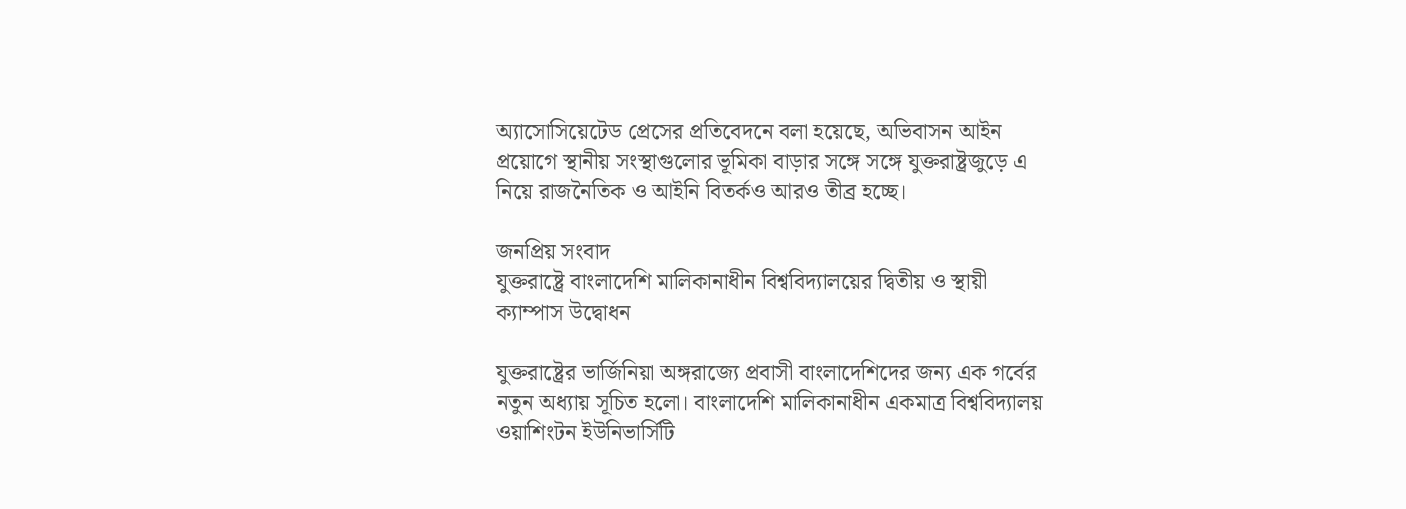অ্যাসোসিয়েটেড প্রেসের প্রতিবেদনে বলা হয়েছে, অভিবাসন আইন প্রয়োগে স্থানীয় সংস্থাগুলোর ভূমিকা বাড়ার সঙ্গে সঙ্গে যুক্তরাষ্ট্রজুড়ে এ নিয়ে রাজনৈতিক ও আইনি বিতর্কও আরও তীব্র হচ্ছে।

জনপ্রিয় সংবাদ
যুক্তরাষ্ট্রে বাংলাদেশি মালিকানাধীন বিশ্ববিদ্যালয়ের দ্বিতীয় ও স্থায়ী ক্যাম্পাস উদ্বোধন

যুক্তরাষ্ট্রের ভার্জিনিয়া অঙ্গরাজ্যে প্রবাসী বাংলাদেশিদের জন্য এক গর্বের নতুন অধ্যায় সূচিত হলো। বাংলাদেশি মালিকানাধীন একমাত্র বিশ্ববিদ্যালয় ওয়াশিংটন ইউনিভার্সিটি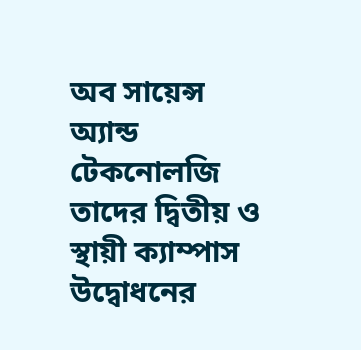অব সায়েন্স অ্যান্ড টেকনোলজি তাদের দ্বিতীয় ও স্থায়ী ক্যাম্পাস উদ্বোধনের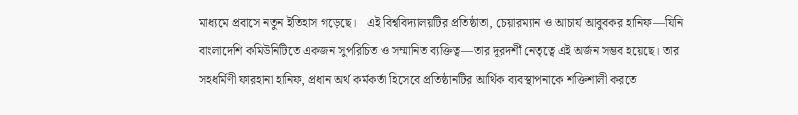মাধ্যমে প্রবাসে নতুন ইতিহাস গড়েছে।   এই বিশ্ববিদ্যালয়টির প্রতিষ্ঠাতা, চেয়ারম্যান ও আচার্য আবুবকর হানিফ—যিনি বাংলাদেশি কমিউনিটিতে একজন সুপরিচিত ও সম্মানিত ব্যক্তিত্ব—তার দূরদর্শী নেতৃত্বে এই অর্জন সম্ভব হয়েছে। তার সহধর্মিণী ফারহানা হানিফ, প্রধান অর্থ কর্মকর্তা হিসেবে প্রতিষ্ঠানটির আর্থিক ব্যবস্থাপনাকে শক্তিশালী করতে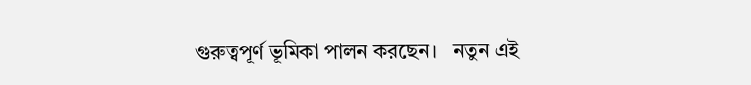গুরুত্বপূর্ণ ভূমিকা পালন করছেন।   নতুন এই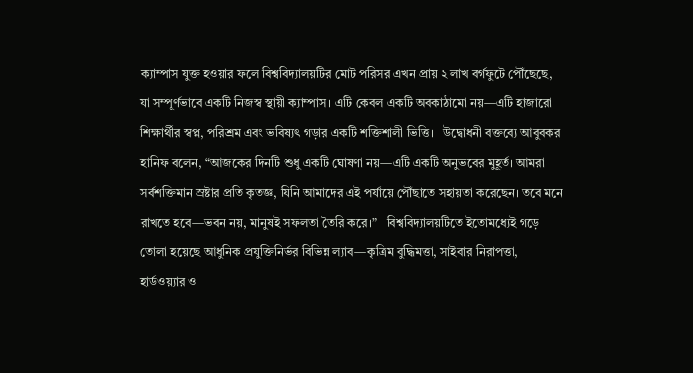ক্যাম্পাস যুক্ত হওয়ার ফলে বিশ্ববিদ্যালয়টির মোট পরিসর এখন প্রায় ২ লাখ বর্গফুটে পৌঁছেছে, যা সম্পূর্ণভাবে একটি নিজস্ব স্থায়ী ক্যাম্পাস। এটি কেবল একটি অবকাঠামো নয়—এটি হাজারো শিক্ষার্থীর স্বপ্ন, পরিশ্রম এবং ভবিষ্যৎ গড়ার একটি শক্তিশালী ভিত্তি।   উদ্বোধনী বক্তব্যে আবুবকর হানিফ বলেন, “আজকের দিনটি শুধু একটি ঘোষণা নয়—এটি একটি অনুভবের মুহূর্ত। আমরা সর্বশক্তিমান স্রষ্টার প্রতি কৃতজ্ঞ, যিনি আমাদের এই পর্যায়ে পৌঁছাতে সহায়তা করেছেন। তবে মনে রাখতে হবে—ভবন নয়, মানুষই সফলতা তৈরি করে।”   বিশ্ববিদ্যালয়টিতে ইতোমধ্যেই গড়ে তোলা হয়েছে আধুনিক প্রযুক্তিনির্ভর বিভিন্ন ল্যাব—কৃত্রিম বুদ্ধিমত্তা, সাইবার নিরাপত্তা, হার্ডওয়্যার ও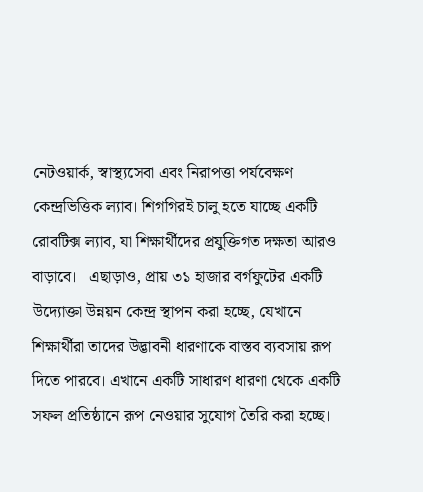নেটওয়ার্ক, স্বাস্থ্যসেবা এবং নিরাপত্তা পর্যবেক্ষণ কেন্দ্রভিত্তিক ল্যাব। শিগগিরই চালু হতে যাচ্ছে একটি রোবটিক্স ল্যাব, যা শিক্ষার্থীদের প্রযুক্তিগত দক্ষতা আরও বাড়াবে।   এছাড়াও, প্রায় ৩১ হাজার বর্গফুটের একটি উদ্যোক্তা উন্নয়ন কেন্দ্র স্থাপন করা হচ্ছে, যেখানে শিক্ষার্থীরা তাদের উদ্ভাবনী ধারণাকে বাস্তব ব্যবসায় রূপ দিতে পারবে। এখানে একটি সাধারণ ধারণা থেকে একটি সফল প্রতিষ্ঠানে রূপ নেওয়ার সুযোগ তৈরি করা হচ্ছে।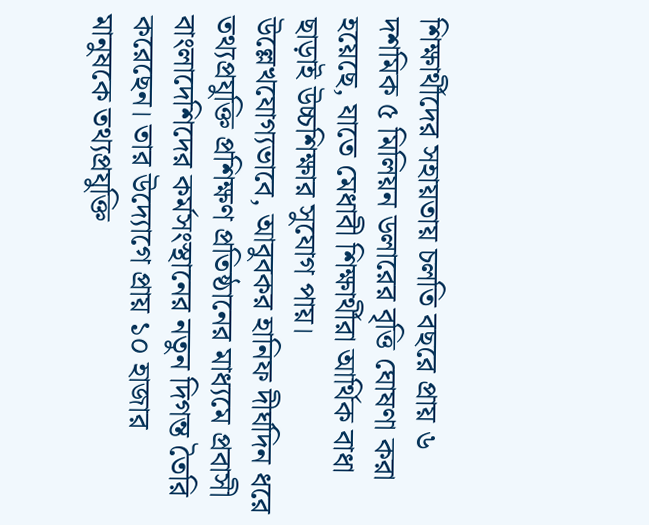শিক্ষার্থীদের সহায়তায় চলতি বছরে প্রায় ৬ দশমিক ৫ মিলিয়ন ডলারের বৃত্তি ঘোষণা করা হয়েছে, যাতে মেধাবী শিক্ষার্থীরা আর্থিক বাধা ছাড়াই উচ্চশিক্ষার সুযোগ পায়।   উল্লেখযোগ্যভাবে, আবুবকর হানিফ দীর্ঘদিন ধরে তথ্যপ্রযুক্তি প্রশিক্ষণ প্রতিষ্ঠানের মাধ্যমে প্রবাসী বাংলাদেশিদের কর্মসংস্থানের নতুন দিগন্ত তৈরি করেছেন। তার উদ্যোগে প্রায় ১০ হাজার মানুষকে তথ্যপ্রযুক্তি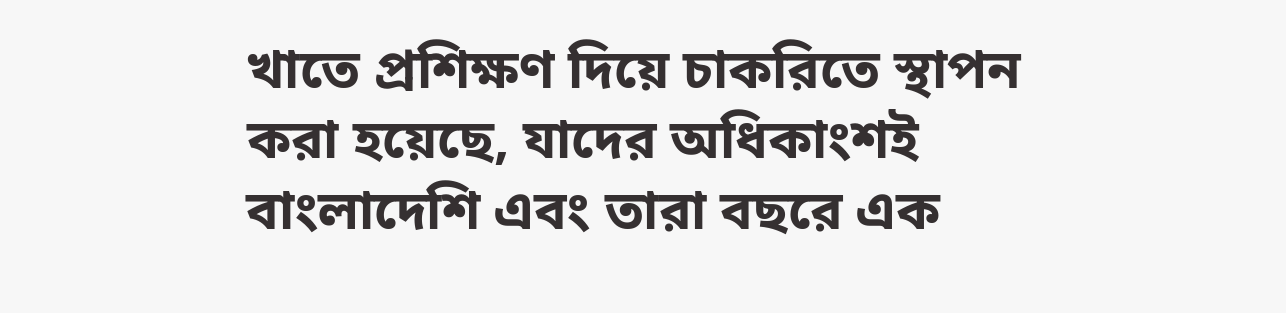খাতে প্রশিক্ষণ দিয়ে চাকরিতে স্থাপন করা হয়েছে, যাদের অধিকাংশই বাংলাদেশি এবং তারা বছরে এক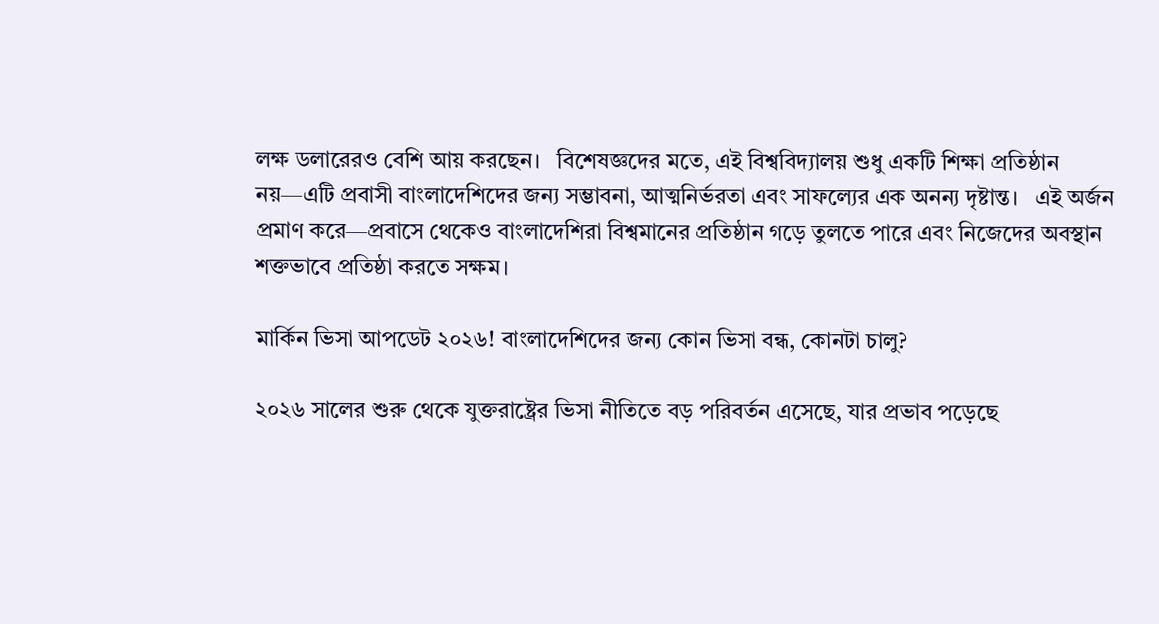লক্ষ ডলারেরও বেশি আয় করছেন।   বিশেষজ্ঞদের মতে, এই বিশ্ববিদ্যালয় শুধু একটি শিক্ষা প্রতিষ্ঠান নয়—এটি প্রবাসী বাংলাদেশিদের জন্য সম্ভাবনা, আত্মনির্ভরতা এবং সাফল্যের এক অনন্য দৃষ্টান্ত।   এই অর্জন প্রমাণ করে—প্রবাসে থেকেও বাংলাদেশিরা বিশ্বমানের প্রতিষ্ঠান গড়ে তুলতে পারে এবং নিজেদের অবস্থান শক্তভাবে প্রতিষ্ঠা করতে সক্ষম।

মার্কিন ভিসা আপডেট ২০২৬! বাংলাদেশিদের জন্য কোন ভিসা বন্ধ, কোনটা চালু?

২০২৬ সালের শুরু থেকে যুক্তরাষ্ট্রের ভিসা নীতিতে বড় পরিবর্তন এসেছে, যার প্রভাব পড়েছে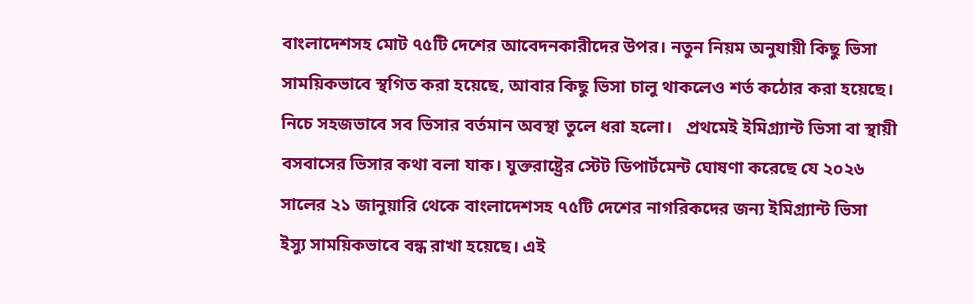বাংলাদেশসহ মোট ৭৫টি দেশের আবেদনকারীদের উপর। নতুন নিয়ম অনুযায়ী কিছু ভিসা সাময়িকভাবে স্থগিত করা হয়েছে, আবার কিছু ভিসা চালু থাকলেও শর্ত কঠোর করা হয়েছে। নিচে সহজভাবে সব ভিসার বর্তমান অবস্থা তুলে ধরা হলো।   প্রথমেই ইমিগ্র্যান্ট ভিসা বা স্থায়ী বসবাসের ভিসার কথা বলা যাক। যুক্তরাষ্ট্রের স্টেট ডিপার্টমেন্ট ঘোষণা করেছে যে ২০২৬ সালের ২১ জানুয়ারি থেকে বাংলাদেশসহ ৭৫টি দেশের নাগরিকদের জন্য ইমিগ্র্যান্ট ভিসা ইস্যু সাময়িকভাবে বন্ধ রাখা হয়েছে। এই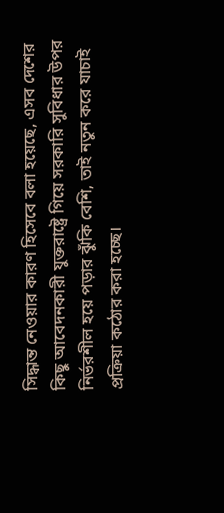সিদ্ধান্ত নেওয়ার কারণ হিসেবে বলা হয়েছে, এসব দেশের কিছু আবেদনকারী যুক্তরাষ্ট্রে গিয়ে সরকারি সুবিধার উপর নির্ভরশীল হয়ে পড়ার ঝুঁকি বেশি, তাই নতুন করে যাচাই প্রক্রিয়া কঠোর করা হচ্ছে।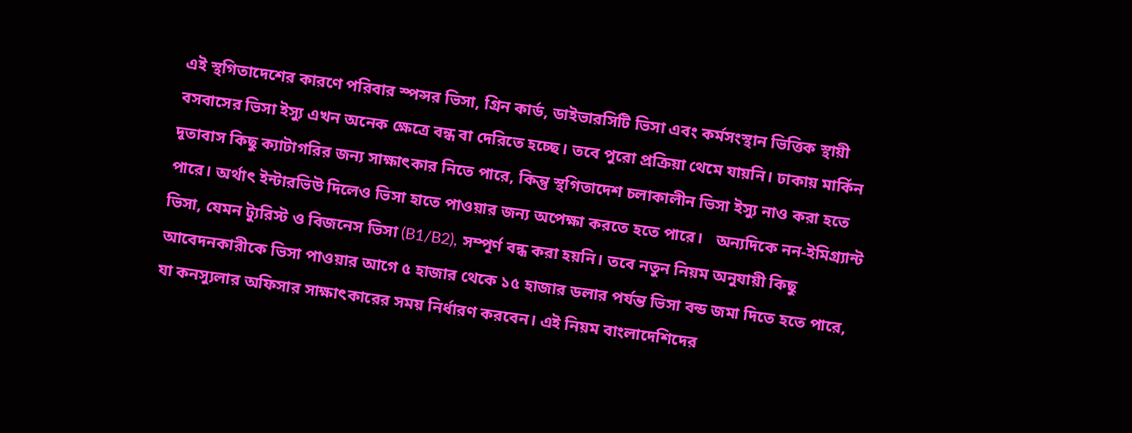এই স্থগিতাদেশের কারণে পরিবার স্পন্সর ভিসা, গ্রিন কার্ড, ডাইভারসিটি ভিসা এবং কর্মসংস্থান ভিত্তিক স্থায়ী বসবাসের ভিসা ইস্যু এখন অনেক ক্ষেত্রে বন্ধ বা দেরিতে হচ্ছে। তবে পুরো প্রক্রিয়া থেমে যায়নি। ঢাকায় মার্কিন দূতাবাস কিছু ক্যাটাগরির জন্য সাক্ষাৎকার নিতে পারে, কিন্তু স্থগিতাদেশ চলাকালীন ভিসা ইস্যু নাও করা হতে পারে। অর্থাৎ ইন্টারভিউ দিলেও ভিসা হাতে পাওয়ার জন্য অপেক্ষা করতে হতে পারে।   অন্যদিকে নন-ইমিগ্র্যান্ট ভিসা, যেমন ট্যুরিস্ট ও বিজনেস ভিসা (B1/B2), সম্পূর্ণ বন্ধ করা হয়নি। তবে নতুন নিয়ম অনুযায়ী কিছু আবেদনকারীকে ভিসা পাওয়ার আগে ৫ হাজার থেকে ১৫ হাজার ডলার পর্যন্ত ভিসা বন্ড জমা দিতে হতে পারে, যা কনস্যুলার অফিসার সাক্ষাৎকারের সময় নির্ধারণ করবেন। এই নিয়ম বাংলাদেশিদের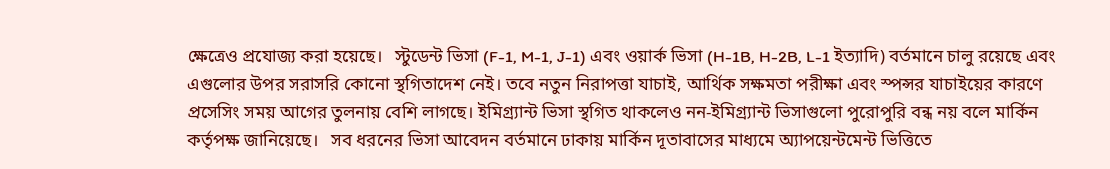ক্ষেত্রেও প্রযোজ্য করা হয়েছে।   স্টুডেন্ট ভিসা (F-1, M-1, J-1) এবং ওয়ার্ক ভিসা (H-1B, H-2B, L-1 ইত্যাদি) বর্তমানে চালু রয়েছে এবং এগুলোর উপর সরাসরি কোনো স্থগিতাদেশ নেই। তবে নতুন নিরাপত্তা যাচাই, আর্থিক সক্ষমতা পরীক্ষা এবং স্পন্সর যাচাইয়ের কারণে প্রসেসিং সময় আগের তুলনায় বেশি লাগছে। ইমিগ্র্যান্ট ভিসা স্থগিত থাকলেও নন-ইমিগ্র্যান্ট ভিসাগুলো পুরোপুরি বন্ধ নয় বলে মার্কিন কর্তৃপক্ষ জানিয়েছে।   সব ধরনের ভিসা আবেদন বর্তমানে ঢাকায় মার্কিন দূতাবাসের মাধ্যমে অ্যাপয়েন্টমেন্ট ভিত্তিতে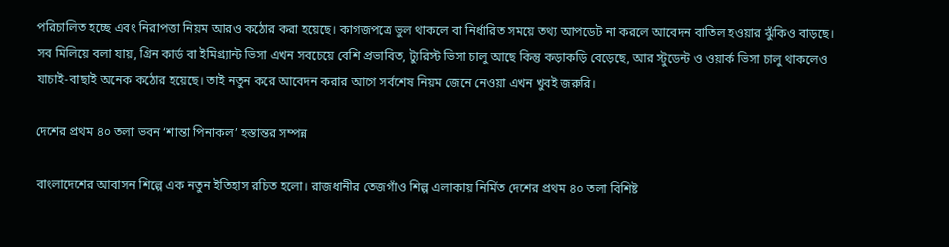পরিচালিত হচ্ছে এবং নিরাপত্তা নিয়ম আরও কঠোর করা হয়েছে। কাগজপত্রে ভুল থাকলে বা নির্ধারিত সময়ে তথ্য আপডেট না করলে আবেদন বাতিল হওয়ার ঝুঁকিও বাড়ছে।   সব মিলিয়ে বলা যায়, গ্রিন কার্ড বা ইমিগ্র্যান্ট ভিসা এখন সবচেয়ে বেশি প্রভাবিত, ট্যুরিস্ট ভিসা চালু আছে কিন্তু কড়াকড়ি বেড়েছে, আর স্টুডেন্ট ও ওয়ার্ক ভিসা চালু থাকলেও যাচাই-বাছাই অনেক কঠোর হয়েছে। তাই নতুন করে আবেদন করার আগে সর্বশেষ নিয়ম জেনে নেওয়া এখন খুবই জরুরি।

দেশের প্রথম ৪০ তলা ভবন ‘শান্তা পিনাকল’ হস্তান্তর সম্পন্ন

বাংলাদেশের আবাসন শিল্পে এক নতুন ইতিহাস রচিত হলো। রাজধানীর তেজগাঁও শিল্প এলাকায় নির্মিত দেশের প্রথম ৪০ তলা বিশিষ্ট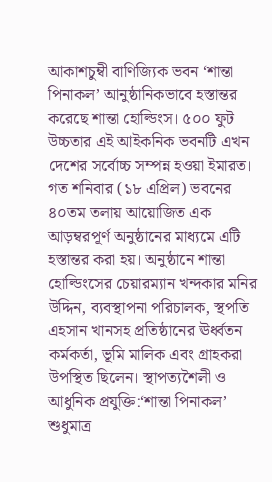আকাশচুম্বী বাণিজ্যিক ভবন ‘শান্তা পিনাকল’ আনুষ্ঠানিকভাবে হস্তান্তর করেছে শান্তা হোল্ডিংস। ৫০০ ফুট উচ্চতার এই আইকনিক ভবনটি এখন দেশের সর্বোচ্চ সম্পন্ন হওয়া ইমারত। গত শনিবার (১৮ এপ্রিল) ভবনের ৪০তম তলায় আয়োজিত এক আড়ম্বরপূর্ণ অনুষ্ঠানের মাধ্যমে এটি হস্তান্তর করা হয়। অনুষ্ঠানে শান্তা হোল্ডিংসের চেয়ারম্যান খন্দকার মনির উদ্দিন, ব্যবস্থাপনা পরিচালক, স্থপতি এহসান খানসহ প্রতিষ্ঠানের ঊর্ধ্বতন কর্মকর্তা, ভূমি মালিক এবং গ্রাহকরা উপস্থিত ছিলেন। স্থাপত্যশৈলী ও আধুনিক প্রযুক্তি:‘শান্তা পিনাকল’ শুধুমাত্র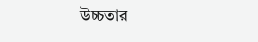উচ্চতার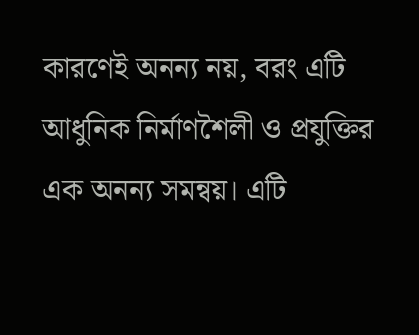কারণেই অনন্য নয়, বরং এটি আধুনিক নির্মাণশৈলী ও প্রযুক্তির এক অনন্য সমন্বয়। এটি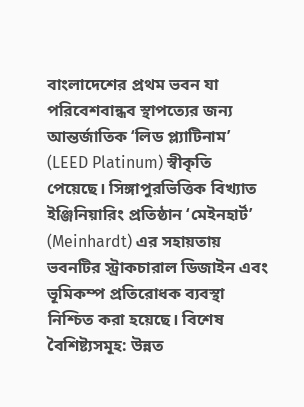বাংলাদেশের প্রথম ভবন যা পরিবেশবান্ধব স্থাপত্যের জন্য আন্তর্জাতিক ‘লিড প্ল্যাটিনাম’ (LEED Platinum) স্বীকৃতি পেয়েছে। সিঙ্গাপুরভিত্তিক বিখ্যাত ইঞ্জিনিয়ারিং প্রতিষ্ঠান ‘মেইনহার্ট’ (Meinhardt) এর সহায়তায় ভবনটির স্ট্রাকচারাল ডিজাইন এবং ভূমিকম্প প্রতিরোধক ব্যবস্থা নিশ্চিত করা হয়েছে। বিশেষ বৈশিষ্ট্যসমূহ: উন্নত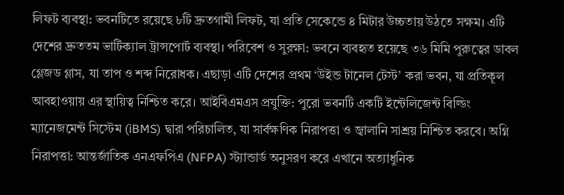লিফট ব্যবস্থা: ভবনটিতে রয়েছে ৮টি দ্রুতগামী লিফট, যা প্রতি সেকেন্ডে ৪ মিটার উচ্চতায় উঠতে সক্ষম। এটি দেশের দ্রুততম ভার্টিক্যাল ট্রান্সপোর্ট ব্যবস্থা। পরিবেশ ও সুরক্ষা: ভবনে ব্যবহৃত হয়েছে ৩৬ মিমি পুরুত্বের ডাবল গ্লেজড গ্লাস, যা তাপ ও শব্দ নিরোধক। এছাড়া এটি দেশের প্রথম ‘উইন্ড টানেল টেস্ট’ করা ভবন, যা প্রতিকূল আবহাওয়ায় এর স্থায়িত্ব নিশ্চিত করে। আইবিএমএস প্রযুক্তি: পুরো ভবনটি একটি ইন্টেলিজেন্ট বিল্ডিং ম্যানেজমেন্ট সিস্টেম (iBMS) দ্বারা পরিচালিত, যা সার্বক্ষণিক নিরাপত্তা ও জ্বালানি সাশ্রয় নিশ্চিত করবে। অগ্নি নিরাপত্তা: আন্তর্জাতিক এনএফপিএ (NFPA) স্ট্যান্ডার্ড অনুসরণ করে এখানে অত্যাধুনিক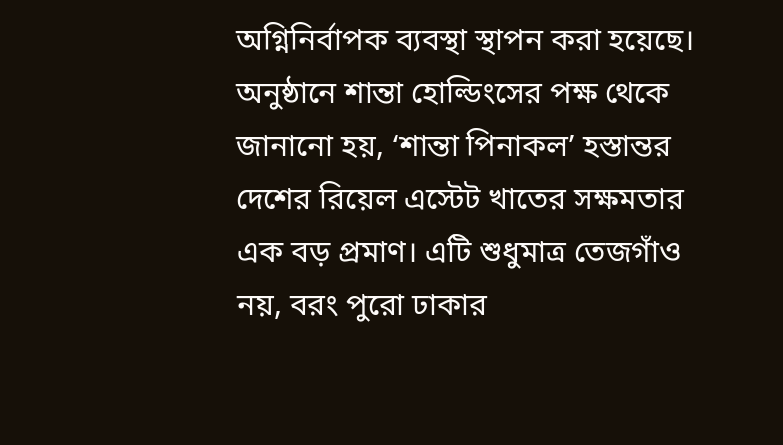অগ্নিনির্বাপক ব্যবস্থা স্থাপন করা হয়েছে। অনুষ্ঠানে শান্তা হোল্ডিংসের পক্ষ থেকে জানানো হয়, ‘শান্তা পিনাকল’ হস্তান্তর দেশের রিয়েল এস্টেট খাতের সক্ষমতার এক বড় প্রমাণ। এটি শুধুমাত্র তেজগাঁও নয়, বরং পুরো ঢাকার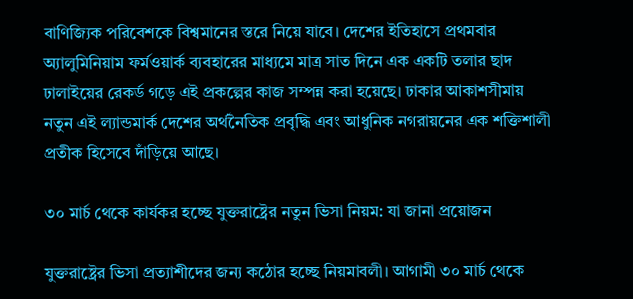বাণিজ্যিক পরিবেশকে বিশ্বমানের স্তরে নিয়ে যাবে। দেশের ইতিহাসে প্রথমবার অ্যালুমিনিয়াম ফর্মওয়ার্ক ব্যবহারের মাধ্যমে মাত্র সাত দিনে এক একটি তলার ছাদ ঢালাইয়ের রেকর্ড গড়ে এই প্রকল্পের কাজ সম্পন্ন করা হয়েছে। ঢাকার আকাশসীমায় নতুন এই ল্যান্ডমার্ক দেশের অর্থনৈতিক প্রবৃদ্ধি এবং আধুনিক নগরায়নের এক শক্তিশালী প্রতীক হিসেবে দাঁড়িয়ে আছে।

৩০ মার্চ থেকে কার্যকর হচ্ছে যুক্তরাষ্ট্রের নতুন ভিসা নিয়ম: যা জানা প্রয়োজন

যুক্তরাষ্ট্রের ভিসা প্রত্যাশীদের জন্য কঠোর হচ্ছে নিয়মাবলী। আগামী ৩০ মার্চ থেকে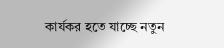কার্যকর হতে যাচ্ছে নতুন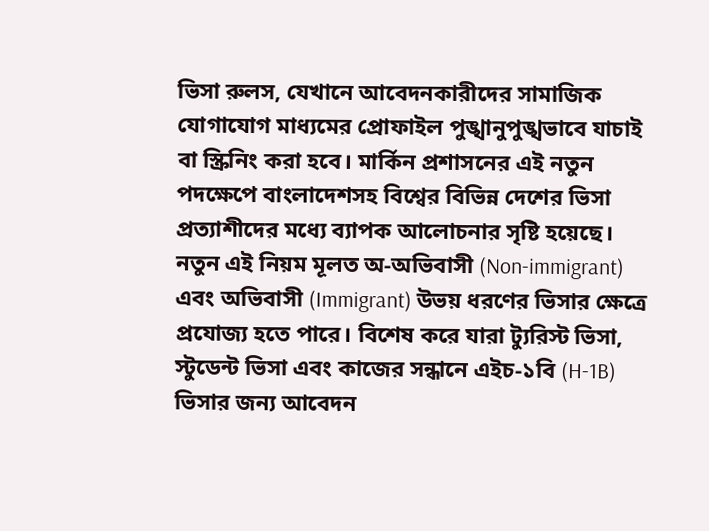ভিসা রুলস, যেখানে আবেদনকারীদের সামাজিক যোগাযোগ মাধ্যমের প্রোফাইল পুঙ্খানুপুঙ্খভাবে যাচাই বা স্ক্রিনিং করা হবে। মার্কিন প্রশাসনের এই নতুন পদক্ষেপে বাংলাদেশসহ বিশ্বের বিভিন্ন দেশের ভিসা প্রত্যাশীদের মধ্যে ব্যাপক আলোচনার সৃষ্টি হয়েছে। নতুন এই নিয়ম মূলত অ-অভিবাসী (Non-immigrant) এবং অভিবাসী (Immigrant) উভয় ধরণের ভিসার ক্ষেত্রে প্রযোজ্য হতে পারে। বিশেষ করে যারা ট্যুরিস্ট ভিসা, স্টুডেন্ট ভিসা এবং কাজের সন্ধানে এইচ-১বি (H-1B) ভিসার জন্য আবেদন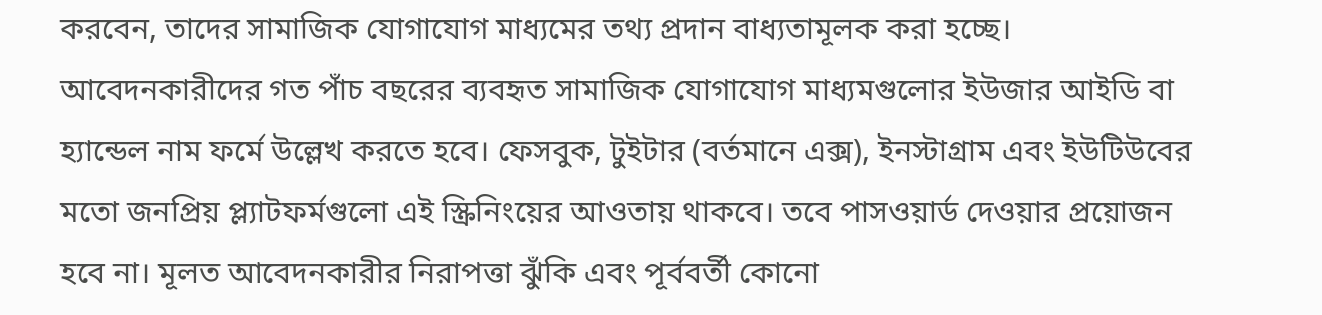করবেন, তাদের সামাজিক যোগাযোগ মাধ্যমের তথ্য প্রদান বাধ্যতামূলক করা হচ্ছে। আবেদনকারীদের গত পাঁচ বছরের ব্যবহৃত সামাজিক যোগাযোগ মাধ্যমগুলোর ইউজার আইডি বা হ্যান্ডেল নাম ফর্মে উল্লেখ করতে হবে। ফেসবুক, টুইটার (বর্তমানে এক্স), ইনস্টাগ্রাম এবং ইউটিউবের মতো জনপ্রিয় প্ল্যাটফর্মগুলো এই স্ক্রিনিংয়ের আওতায় থাকবে। তবে পাসওয়ার্ড দেওয়ার প্রয়োজন হবে না। মূলত আবেদনকারীর নিরাপত্তা ঝুঁকি এবং পূর্ববর্তী কোনো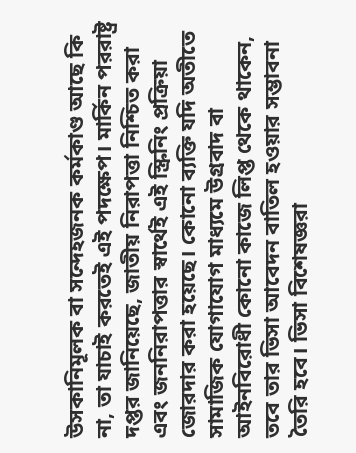উসকানিমূলক বা সন্দেহজনক কর্মকাণ্ড আছে কি না, তা যাচাই করতেই এই পদক্ষেপ। মার্কিন পররাষ্ট্র দপ্তর জানিয়েছে, জাতীয় নিরাপত্তা নিশ্চিত করা এবং জননিরাপত্তার স্বার্থেই এই স্ক্রিনিং প্রক্রিয়া জোরদার করা হয়েছে। কোনো ব্যক্তি যদি অতীতে সামাজিক যোগাযোগ মাধ্যমে উগ্রবাদ বা আইনবিরোধী কোনো কাজে লিপ্ত থেকে থাকেন, তবে তার ভিসা আবেদন বাতিল হওয়ার সম্ভাবনা তৈরি হবে। ভিসা বিশেষজ্ঞরা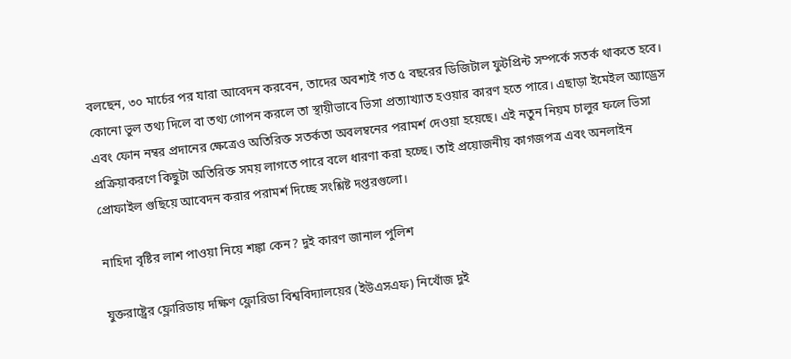বলছেন, ৩০ মার্চের পর যারা আবেদন করবেন, তাদের অবশ্যই গত ৫ বছরের ডিজিটাল ফুটপ্রিন্ট সম্পর্কে সতর্ক থাকতে হবে। কোনো ভুল তথ্য দিলে বা তথ্য গোপন করলে তা স্থায়ীভাবে ভিসা প্রত্যাখ্যাত হওয়ার কারণ হতে পারে। এছাড়া ইমেইল অ্যাড্রেস এবং ফোন নম্বর প্রদানের ক্ষেত্রেও অতিরিক্ত সতর্কতা অবলম্বনের পরামর্শ দেওয়া হয়েছে। এই নতুন নিয়ম চালুর ফলে ভিসা প্রক্রিয়াকরণে কিছুটা অতিরিক্ত সময় লাগতে পারে বলে ধারণা করা হচ্ছে। তাই প্রয়োজনীয় কাগজপত্র এবং অনলাইন প্রোফাইল গুছিয়ে আবেদন করার পরামর্শ দিচ্ছে সংশ্লিষ্ট দপ্তরগুলো।

নাহিদা বৃষ্টির লাশ পাওয়া নিয়ে শঙ্কা কেন? দুই কারণ জানাল পুলিশ

যুক্তরাষ্ট্রের ফ্লোরিডায় দক্ষিণ ফ্লোরিডা বিশ্ববিদ্যালয়ের (ইউএসএফ) নিখোঁজ দুই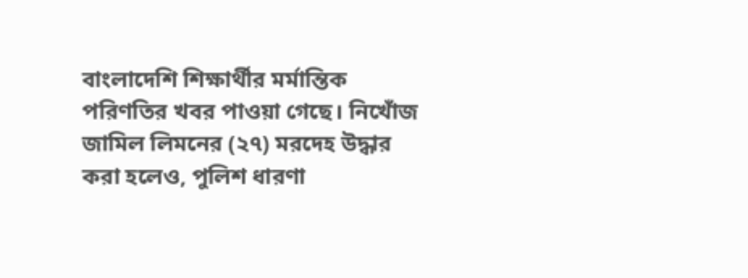বাংলাদেশি শিক্ষার্থীর মর্মান্তিক পরিণতির খবর পাওয়া গেছে। নিখোঁজ জামিল লিমনের (২৭) মরদেহ উদ্ধার করা হলেও, পুলিশ ধারণা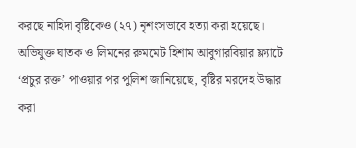করছে নাহিদা বৃষ্টিকেও (২৭) নৃশংসভাবে হত্যা করা হয়েছে। অভিযুক্ত ঘাতক ও লিমনের রুমমেট হিশাম আবুগারবিয়ার ফ্ল্যাটে ‘প্রচুর রক্ত’ পাওয়ার পর পুলিশ জানিয়েছে, বৃষ্টির মরদেহ উদ্ধার করা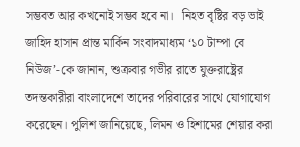সম্ভবত আর কখনোই সম্ভব হবে না।   নিহত বৃষ্টির বড় ভাই জাহিদ হাসান প্রান্ত মার্কিন সংবাদমাধ্যম ‘১০ টাম্পা বে নিউজ’-কে জানান, শুক্রবার গভীর রাতে যুক্তরাষ্ট্রের তদন্তকারীরা বাংলাদেশে তাদের পরিবারের সাথে যোগাযোগ করেছেন। পুলিশ জানিয়েছে, লিমন ও হিশামের শেয়ার করা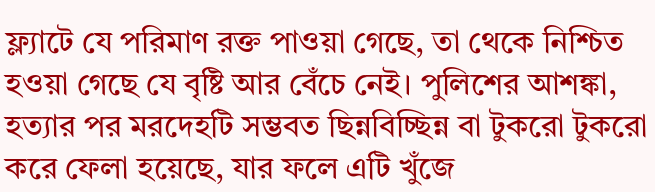ফ্ল্যাটে যে পরিমাণ রক্ত পাওয়া গেছে, তা থেকে নিশ্চিত হওয়া গেছে যে বৃষ্টি আর বেঁচে নেই। পুলিশের আশঙ্কা, হত্যার পর মরদেহটি সম্ভবত ছিন্নবিচ্ছিন্ন বা টুকরো টুকরো করে ফেলা হয়েছে, যার ফলে এটি খুঁজে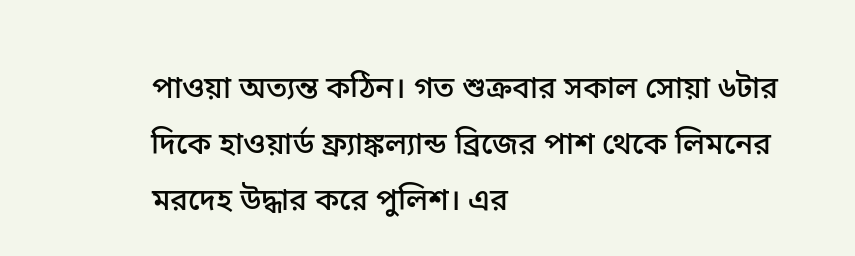পাওয়া অত্যন্ত কঠিন। গত শুক্রবার সকাল সোয়া ৬টার দিকে হাওয়ার্ড ফ্র্যাঙ্কল্যান্ড ব্রিজের পাশ থেকে লিমনের মরদেহ উদ্ধার করে পুলিশ। এর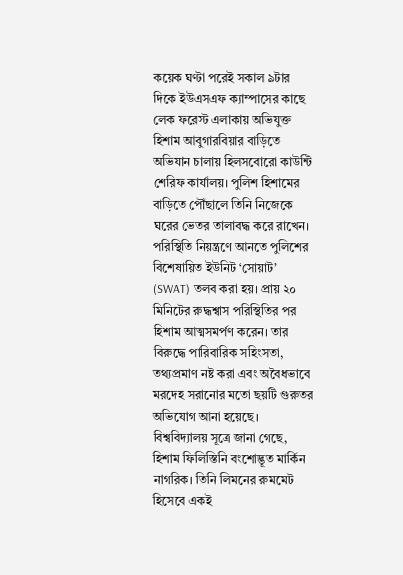কয়েক ঘণ্টা পরেই সকাল ৯টার দিকে ইউএসএফ ক্যাম্পাসের কাছে লেক ফরেস্ট এলাকায় অভিযুক্ত হিশাম আবুগারবিয়ার বাড়িতে অভিযান চালায় হিলসবোরো কাউন্টি শেরিফ কার্যালয়। পুলিশ হিশামের বাড়িতে পৌঁছালে তিনি নিজেকে ঘরের ভেতর তালাবদ্ধ করে রাখেন। পরিস্থিতি নিয়ন্ত্রণে আনতে পুলিশের বিশেষায়িত ইউনিট ‘সোয়াট’ (SWAT) তলব করা হয়। প্রায় ২০ মিনিটের রুদ্ধশ্বাস পরিস্থিতির পর হিশাম আত্মসমর্পণ করেন। তার বিরুদ্ধে পারিবারিক সহিংসতা, তথ্যপ্রমাণ নষ্ট করা এবং অবৈধভাবে মরদেহ সরানোর মতো ছয়টি গুরুতর অভিযোগ আনা হয়েছে।   বিশ্ববিদ্যালয় সূত্রে জানা গেছে, হিশাম ফিলিস্তিনি বংশোদ্ভূত মার্কিন নাগরিক। তিনি লিমনের রুমমেট হিসেবে একই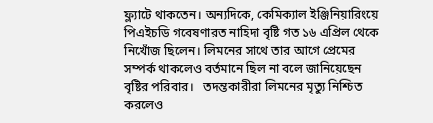ফ্ল্যাটে থাকতেন। অন্যদিকে, কেমিক্যাল ইঞ্জিনিয়ারিংয়ে পিএইচডি গবেষণারত নাহিদা বৃষ্টি গত ১৬ এপ্রিল থেকে নিখোঁজ ছিলেন। লিমনের সাথে তার আগে প্রেমের সম্পর্ক থাকলেও বর্তমানে ছিল না বলে জানিয়েছেন বৃষ্টির পরিবার।   তদন্তকারীরা লিমনের মৃত্যু নিশ্চিত করলেও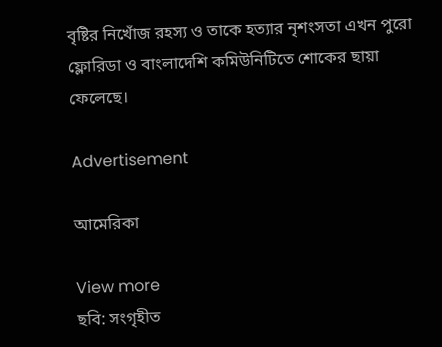বৃষ্টির নিখোঁজ রহস্য ও তাকে হত্যার নৃশংসতা এখন পুরো ফ্লোরিডা ও বাংলাদেশি কমিউনিটিতে শোকের ছায়া ফেলেছে।

Advertisement

আমেরিকা

View more
ছবি: সংগৃহীত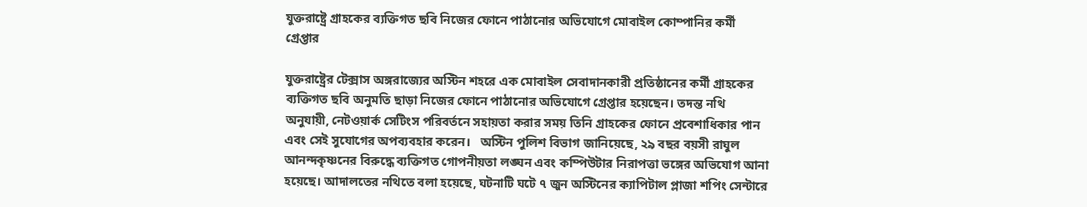যুক্তরাষ্ট্রে গ্রাহকের ব্যক্তিগত ছবি নিজের ফোনে পাঠানোর অভিযোগে মোবাইল কোম্পানির কর্মী গ্রেপ্তার

যুক্তরাষ্ট্রের টেক্সাস অঙ্গরাজ্যের অস্টিন শহরে এক মোবাইল সেবাদানকারী প্রতিষ্ঠানের কর্মী গ্রাহকের ব্যক্তিগত ছবি অনুমতি ছাড়া নিজের ফোনে পাঠানোর অভিযোগে গ্রেপ্তার হয়েছেন। তদন্ত নথি অনুযায়ী, নেটওয়ার্ক সেটিংস পরিবর্তনে সহায়তা করার সময় তিনি গ্রাহকের ফোনে প্রবেশাধিকার পান এবং সেই সুযোগের অপব্যবহার করেন।   অস্টিন পুলিশ বিভাগ জানিয়েছে, ২৯ বছর বয়সী রাঘুল আনন্দকৃষ্ণনের বিরুদ্ধে ব্যক্তিগত গোপনীয়তা লঙ্ঘন এবং কম্পিউটার নিরাপত্তা ভঙ্গের অভিযোগ আনা হয়েছে। আদালতের নথিতে বলা হয়েছে, ঘটনাটি ঘটে ৭ জুন অস্টিনের ক্যাপিটাল প্লাজা শপিং সেন্টারে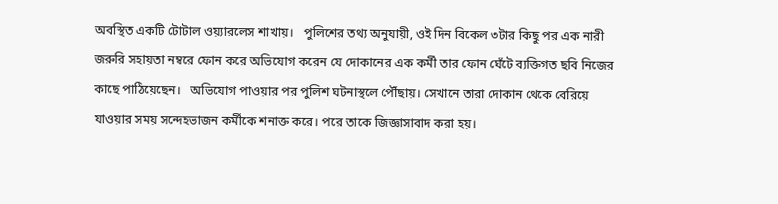অবস্থিত একটি টোটাল ওয়্যারলেস শাখায়।   পুলিশের তথ্য অনুযায়ী, ওই দিন বিকেল ৩টার কিছু পর এক নারী জরুরি সহায়তা নম্বরে ফোন করে অভিযোগ করেন যে দোকানের এক কর্মী তার ফোন ঘেঁটে ব্যক্তিগত ছবি নিজের কাছে পাঠিয়েছেন।   অভিযোগ পাওয়ার পর পুলিশ ঘটনাস্থলে পৌঁছায়। সেখানে তারা দোকান থেকে বেরিয়ে যাওয়ার সময় সন্দেহভাজন কর্মীকে শনাক্ত করে। পরে তাকে জিজ্ঞাসাবাদ করা হয়।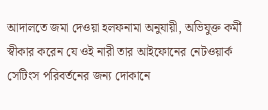আদালতে জমা দেওয়া হলফনামা অনুযায়ী, অভিযুক্ত কর্মী স্বীকার করেন যে ওই নারী তার আইফোনের নেটওয়ার্ক সেটিংস পরিবর্তনের জন্য দোকানে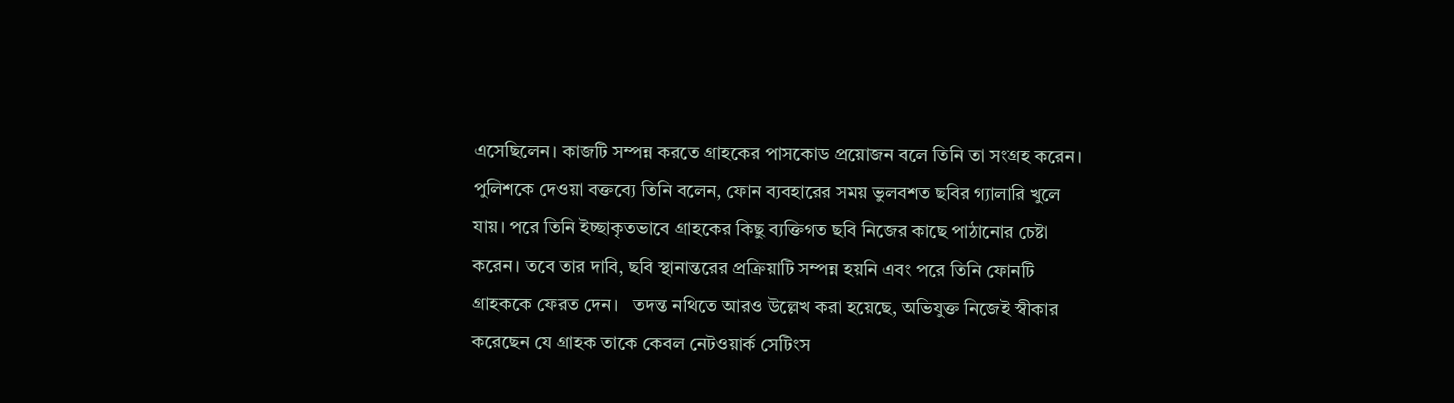এসেছিলেন। কাজটি সম্পন্ন করতে গ্রাহকের পাসকোড প্রয়োজন বলে তিনি তা সংগ্রহ করেন।   পুলিশকে দেওয়া বক্তব্যে তিনি বলেন, ফোন ব্যবহারের সময় ভুলবশত ছবির গ্যালারি খুলে যায়। পরে তিনি ইচ্ছাকৃতভাবে গ্রাহকের কিছু ব্যক্তিগত ছবি নিজের কাছে পাঠানোর চেষ্টা করেন। তবে তার দাবি, ছবি স্থানান্তরের প্রক্রিয়াটি সম্পন্ন হয়নি এবং পরে তিনি ফোনটি গ্রাহককে ফেরত দেন।   তদন্ত নথিতে আরও উল্লেখ করা হয়েছে, অভিযুক্ত নিজেই স্বীকার করেছেন যে গ্রাহক তাকে কেবল নেটওয়ার্ক সেটিংস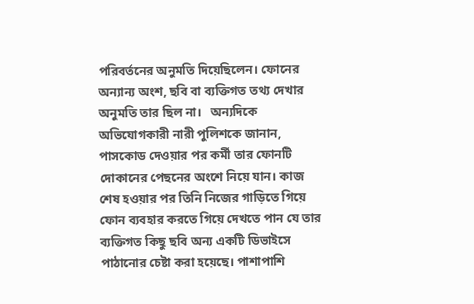পরিবর্তনের অনুমতি দিয়েছিলেন। ফোনের অন্যান্য অংশ, ছবি বা ব্যক্তিগত তথ্য দেখার অনুমতি তার ছিল না।   অন্যদিকে অভিযোগকারী নারী পুলিশকে জানান, পাসকোড দেওয়ার পর কর্মী তার ফোনটি দোকানের পেছনের অংশে নিয়ে যান। কাজ শেষ হওয়ার পর তিনি নিজের গাড়িতে গিয়ে ফোন ব্যবহার করতে গিয়ে দেখতে পান যে তার ব্যক্তিগত কিছু ছবি অন্য একটি ডিভাইসে পাঠানোর চেষ্টা করা হয়েছে। পাশাপাশি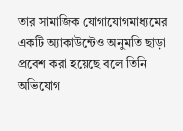তার সামাজিক যোগাযোগমাধ্যমের একটি অ্যাকাউন্টেও অনুমতি ছাড়া প্রবেশ করা হয়েছে বলে তিনি অভিযোগ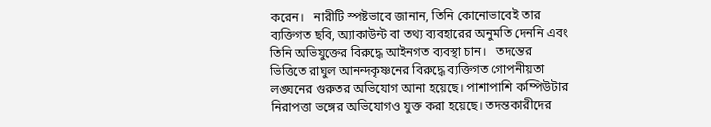করেন।   নারীটি স্পষ্টভাবে জানান, তিনি কোনোভাবেই তার ব্যক্তিগত ছবি, অ্যাকাউন্ট বা তথ্য ব্যবহারের অনুমতি দেননি এবং তিনি অভিযুক্তের বিরুদ্ধে আইনগত ব্যবস্থা চান।   তদন্তের ভিত্তিতে রাঘুল আনন্দকৃষ্ণনের বিরুদ্ধে ব্যক্তিগত গোপনীয়তা লঙ্ঘনের গুরুতর অভিযোগ আনা হয়েছে। পাশাপাশি কম্পিউটার নিরাপত্তা ভঙ্গের অভিযোগও যুক্ত করা হয়েছে। তদন্তকারীদের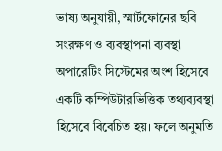ভাষ্য অনুযায়ী, স্মার্টফোনের ছবি সংরক্ষণ ও ব্যবস্থাপনা ব্যবস্থা অপারেটিং সিস্টেমের অংশ হিসেবে একটি কম্পিউটারভিত্তিক তথ্যব্যবস্থা হিসেবে বিবেচিত হয়। ফলে অনুমতি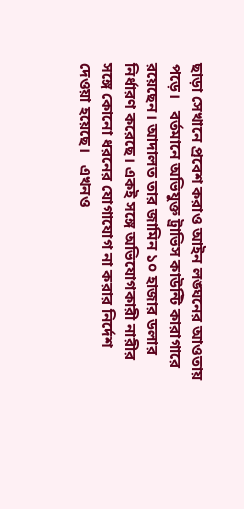ছাড়া সেখানে প্রবেশ করাও আইন লঙ্ঘনের আওতায় পড়ে।   বর্তমানে অভিযুক্ত ট্রাভিস কাউন্টি কারাগারে রয়েছেন। আদালত তার জামিন ১০ হাজার ডলার নির্ধারণ করেছে। একই সঙ্গে অভিযোগকারী নারীর সঙ্গে কোনো ধরনের যোগাযোগ না করার নির্দেশ দেওয়া হয়েছে।   এখনও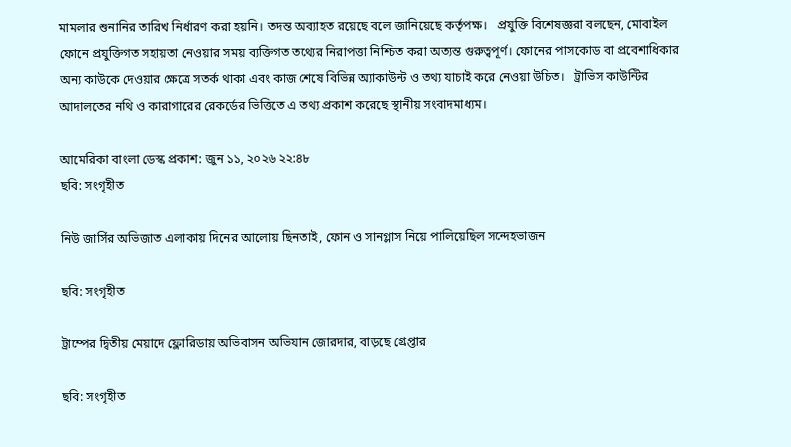মামলার শুনানির তারিখ নির্ধারণ করা হয়নি। তদন্ত অব্যাহত রয়েছে বলে জানিয়েছে কর্তৃপক্ষ।   প্রযুক্তি বিশেষজ্ঞরা বলছেন, মোবাইল ফোনে প্রযুক্তিগত সহায়তা নেওয়ার সময় ব্যক্তিগত তথ্যের নিরাপত্তা নিশ্চিত করা অত্যন্ত গুরুত্বপূর্ণ। ফোনের পাসকোড বা প্রবেশাধিকার অন্য কাউকে দেওয়ার ক্ষেত্রে সতর্ক থাকা এবং কাজ শেষে বিভিন্ন অ্যাকাউন্ট ও তথ্য যাচাই করে নেওয়া উচিত।   ট্রাভিস কাউন্টির আদালতের নথি ও কারাগারের রেকর্ডের ভিত্তিতে এ তথ্য প্রকাশ করেছে স্থানীয় সংবাদমাধ্যম।

আমেরিকা বাংলা ডেস্ক প্রকাশ: জুন ১১, ২০২৬ ২২:৪৮
ছবি: সংগৃহীত

নিউ জার্সির অভিজাত এলাকায় দিনের আলোয় ছিনতাই, ফোন ও সানগ্লাস নিয়ে পালিয়েছিল সন্দেহভাজন

ছবি: সংগৃহীত

ট্রাম্পের দ্বিতীয় মেয়াদে ফ্লোরিডায় অভিবাসন অভিযান জোরদার, বাড়ছে গ্রেপ্তার

ছবি: সংগৃহীত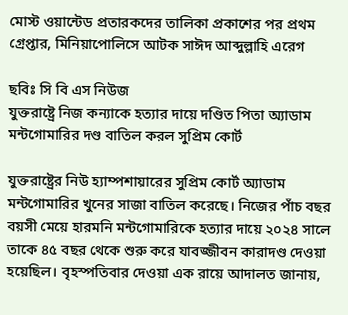মোস্ট ওয়ান্টেড প্রতারকদের তালিকা প্রকাশের পর প্রথম গ্রেপ্তার, মিনিয়াপোলিসে আটক সাঈদ আব্দুল্লাহি এরেগ

ছবিঃ সি বি এস নিউজ
যুক্তরাষ্ট্রে নিজ কন্যাকে হত্যার দায়ে দণ্ডিত পিতা অ্যাডাম মন্টগোমারির দণ্ড বাতিল করল সুপ্রিম কোর্ট

যুক্তরাষ্ট্রের নিউ হ্যাম্পশায়ারের সুপ্রিম কোর্ট অ্যাডাম মন্টগোমারির খুনের সাজা বাতিল করেছে। নিজের পাঁচ বছর বয়সী মেয়ে হারমনি মন্টগোমারিকে হত্যার দায়ে ২০২৪ সালে তাকে ৪৫ বছর থেকে শুরু করে যাবজ্জীবন কারাদণ্ড দেওয়া হয়েছিল। বৃহস্পতিবার দেওয়া এক রায়ে আদালত জানায়,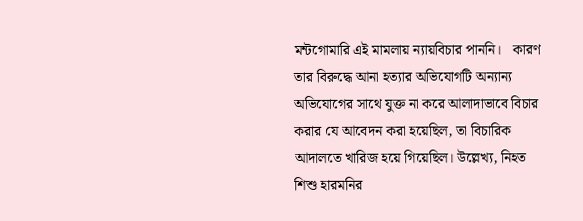মন্টগোমারি এই মামলায় ন্যায়বিচার পাননি।   কারণ তার বিরুদ্ধে আনা হত্যার অভিযোগটি অন্যান্য অভিযোগের সাথে যুক্ত না করে আলাদাভাবে বিচার করার যে আবেদন করা হয়েছিল, তা বিচারিক আদালতে খারিজ হয়ে গিয়েছিল। উল্লেখ্য, নিহত শিশু হারমনির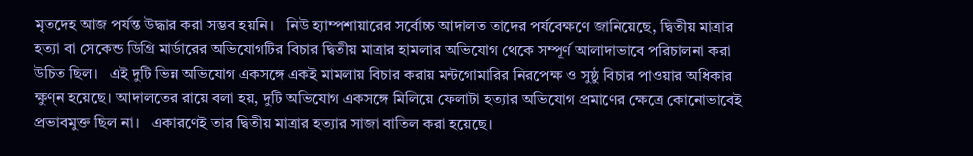মৃতদেহ আজ পর্যন্ত উদ্ধার করা সম্ভব হয়নি।   নিউ হ্যাম্পশায়ারের সর্বোচ্চ আদালত তাদের পর্যবেক্ষণে জানিয়েছে, দ্বিতীয় মাত্রার হত্যা বা সেকেন্ড ডিগ্রি মার্ডারের অভিযোগটির বিচার দ্বিতীয় মাত্রার হামলার অভিযোগ থেকে সম্পূর্ণ আলাদাভাবে পরিচালনা করা উচিত ছিল।   এই দুটি ভিন্ন অভিযোগ একসঙ্গে একই মামলায় বিচার করায় মন্টগোমারির নিরপেক্ষ ও সুষ্ঠু বিচার পাওয়ার অধিকার ক্ষুণ্ন হয়েছে। আদালতের রায়ে বলা হয়, দুটি অভিযোগ একসঙ্গে মিলিয়ে ফেলাটা হত্যার অভিযোগ প্রমাণের ক্ষেত্রে কোনোভাবেই প্রভাবমুক্ত ছিল না।   একারণেই তার দ্বিতীয় মাত্রার হত্যার সাজা বাতিল করা হয়েছে।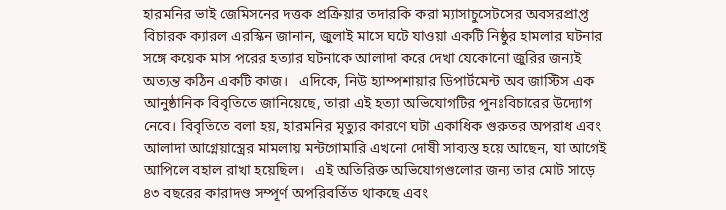হারমনির ভাই জেমিসনের দত্তক প্রক্রিয়ার তদারকি করা ম্যাসাচুসেটসের অবসরপ্রাপ্ত বিচারক ক্যারল এরস্কিন জানান, জুলাই মাসে ঘটে যাওয়া একটি নিষ্ঠুর হামলার ঘটনার সঙ্গে কয়েক মাস পরের হত্যার ঘটনাকে আলাদা করে দেখা যেকোনো জুরির জন্যই অত্যন্ত কঠিন একটি কাজ।   এদিকে, নিউ হ্যাম্পশায়ার ডিপার্টমেন্ট অব জাস্টিস এক আনুষ্ঠানিক বিবৃতিতে জানিয়েছে, তারা এই হত্যা অভিযোগটির পুনঃবিচারের উদ্যোগ নেবে। বিবৃতিতে বলা হয়, হারমনির মৃত্যুর কারণে ঘটা একাধিক গুরুতর অপরাধ এবং আলাদা আগ্নেয়াস্ত্রের মামলায় মন্টগোমারি এখনো দোষী সাব্যস্ত হয়ে আছেন, যা আগেই আপিলে বহাল রাখা হয়েছিল।   এই অতিরিক্ত অভিযোগগুলোর জন্য তার মোট সাড়ে ৪৩ বছরের কারাদণ্ড সম্পূর্ণ অপরিবর্তিত থাকছে এবং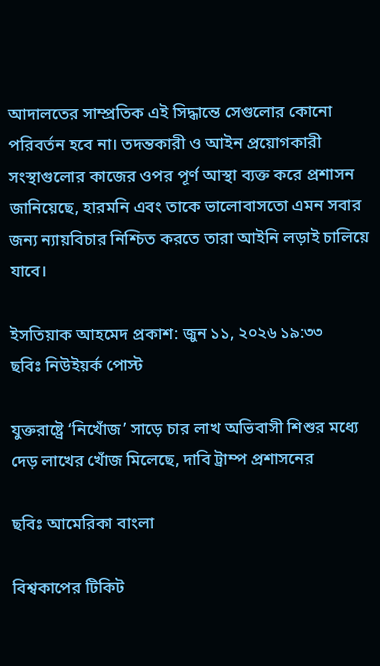আদালতের সাম্প্রতিক এই সিদ্ধান্তে সেগুলোর কোনো পরিবর্তন হবে না। তদন্তকারী ও আইন প্রয়োগকারী সংস্থাগুলোর কাজের ওপর পূর্ণ আস্থা ব্যক্ত করে প্রশাসন জানিয়েছে, হারমনি এবং তাকে ভালোবাসতো এমন সবার জন্য ন্যায়বিচার নিশ্চিত করতে তারা আইনি লড়াই চালিয়ে যাবে।

ইসতিয়াক আহমেদ প্রকাশ: জুন ১১, ২০২৬ ১৯:৩৩
ছবিঃ নিউইয়র্ক পোস্ট

যুক্তরাষ্ট্রে ‘নিখোঁজ’ সাড়ে চার লাখ অভিবাসী শিশুর মধ্যে দেড় লাখের খোঁজ মিলেছে, দাবি ট্রাম্প প্রশাসনের

ছবিঃ আমেরিকা বাংলা

বিশ্বকাপের টিকিট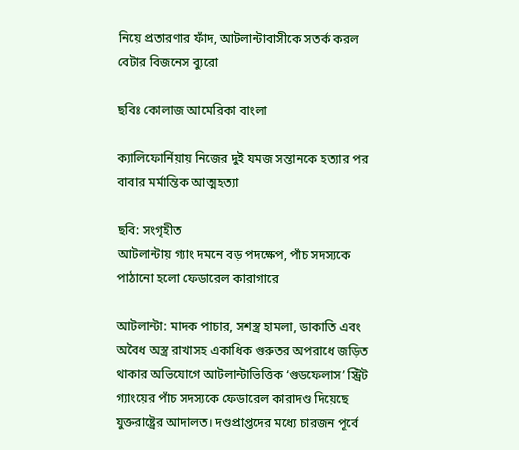নিয়ে প্রতারণার ফাঁদ, আটলান্টাবাসীকে সতর্ক করল বেটার বিজনেস ব্যুরো

ছবিঃ কোলাজ আমেরিকা বাংলা

ক্যালিফোর্নিয়ায় নিজের দুই যমজ সন্তানকে হত্যার পর বাবার মর্মান্তিক আত্মহত্যা

ছবি: সংগৃহীত
আটলান্টায় গ্যাং দমনে বড় পদক্ষেপ, পাঁচ সদস্যকে পাঠানো হলো ফেডারেল কারাগারে

আটলান্টা: মাদক পাচার, সশস্ত্র হামলা, ডাকাতি এবং অবৈধ অস্ত্র রাখাসহ একাধিক গুরুতর অপরাধে জড়িত থাকার অভিযোগে আটলান্টাভিত্তিক ‘গুডফেলাস’ স্ট্রিট গ্যাংয়ের পাঁচ সদস্যকে ফেডারেল কারাদণ্ড দিয়েছে যুক্তরাষ্ট্রের আদালত। দণ্ডপ্রাপ্তদের মধ্যে চারজন পূর্বে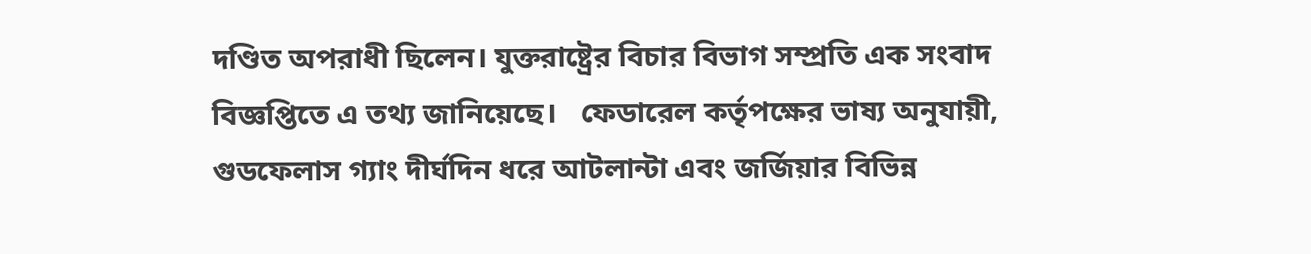দণ্ডিত অপরাধী ছিলেন। যুক্তরাষ্ট্রের বিচার বিভাগ সম্প্রতি এক সংবাদ বিজ্ঞপ্তিতে এ তথ্য জানিয়েছে।   ফেডারেল কর্তৃপক্ষের ভাষ্য অনুযায়ী, গুডফেলাস গ্যাং দীর্ঘদিন ধরে আটলান্টা এবং জর্জিয়ার বিভিন্ন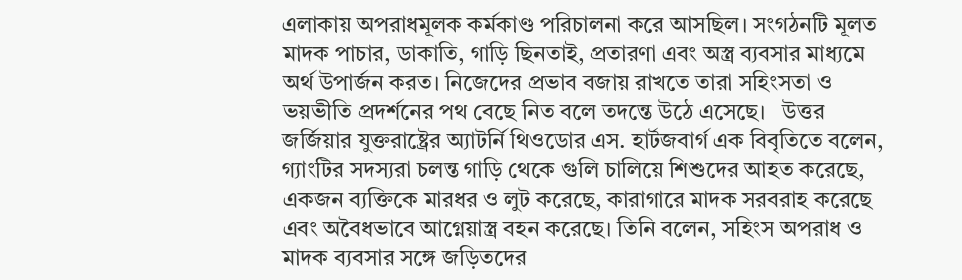এলাকায় অপরাধমূলক কর্মকাণ্ড পরিচালনা করে আসছিল। সংগঠনটি মূলত মাদক পাচার, ডাকাতি, গাড়ি ছিনতাই, প্রতারণা এবং অস্ত্র ব্যবসার মাধ্যমে অর্থ উপার্জন করত। নিজেদের প্রভাব বজায় রাখতে তারা সহিংসতা ও ভয়ভীতি প্রদর্শনের পথ বেছে নিত বলে তদন্তে উঠে এসেছে।   উত্তর জর্জিয়ার যুক্তরাষ্ট্রের অ্যাটর্নি থিওডোর এস. হার্টজবার্গ এক বিবৃতিতে বলেন, গ্যাংটির সদস্যরা চলন্ত গাড়ি থেকে গুলি চালিয়ে শিশুদের আহত করেছে, একজন ব্যক্তিকে মারধর ও লুট করেছে, কারাগারে মাদক সরবরাহ করেছে এবং অবৈধভাবে আগ্নেয়াস্ত্র বহন করেছে। তিনি বলেন, সহিংস অপরাধ ও মাদক ব্যবসার সঙ্গে জড়িতদের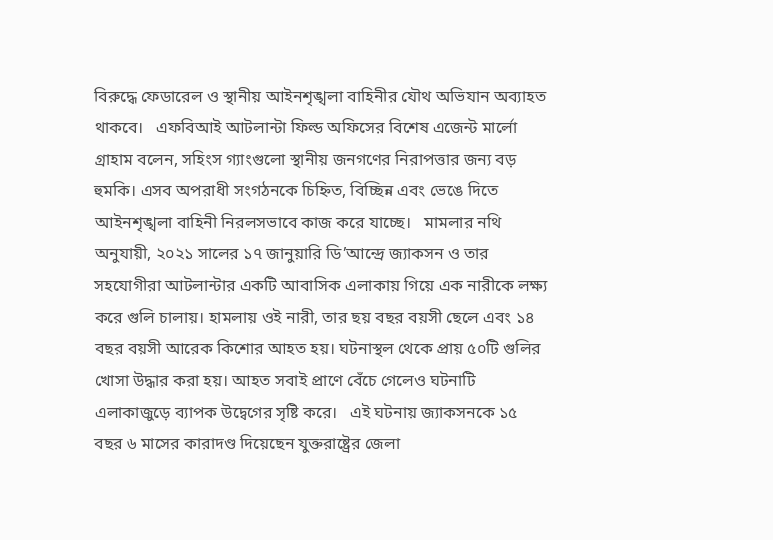বিরুদ্ধে ফেডারেল ও স্থানীয় আইনশৃঙ্খলা বাহিনীর যৌথ অভিযান অব্যাহত থাকবে।   এফবিআই আটলান্টা ফিল্ড অফিসের বিশেষ এজেন্ট মার্লো গ্রাহাম বলেন, সহিংস গ্যাংগুলো স্থানীয় জনগণের নিরাপত্তার জন্য বড় হুমকি। এসব অপরাধী সংগঠনকে চিহ্নিত, বিচ্ছিন্ন এবং ভেঙে দিতে আইনশৃঙ্খলা বাহিনী নিরলসভাবে কাজ করে যাচ্ছে।   মামলার নথি অনুযায়ী, ২০২১ সালের ১৭ জানুয়ারি ডি’আন্দ্রে জ্যাকসন ও তার সহযোগীরা আটলান্টার একটি আবাসিক এলাকায় গিয়ে এক নারীকে লক্ষ্য করে গুলি চালায়। হামলায় ওই নারী, তার ছয় বছর বয়সী ছেলে এবং ১৪ বছর বয়সী আরেক কিশোর আহত হয়। ঘটনাস্থল থেকে প্রায় ৫০টি গুলির খোসা উদ্ধার করা হয়। আহত সবাই প্রাণে বেঁচে গেলেও ঘটনাটি এলাকাজুড়ে ব্যাপক উদ্বেগের সৃষ্টি করে।   এই ঘটনায় জ্যাকসনকে ১৫ বছর ৬ মাসের কারাদণ্ড দিয়েছেন যুক্তরাষ্ট্রের জেলা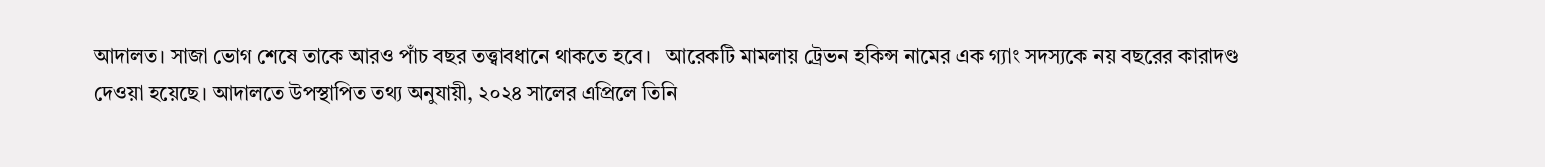আদালত। সাজা ভোগ শেষে তাকে আরও পাঁচ বছর তত্ত্বাবধানে থাকতে হবে।   আরেকটি মামলায় ট্রেভন হকিন্স নামের এক গ্যাং সদস্যকে নয় বছরের কারাদণ্ড দেওয়া হয়েছে। আদালতে উপস্থাপিত তথ্য অনুযায়ী, ২০২৪ সালের এপ্রিলে তিনি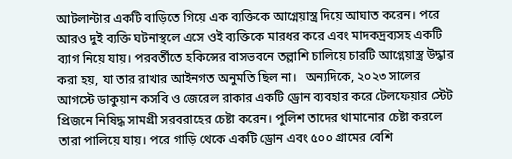আটলান্টার একটি বাড়িতে গিয়ে এক ব্যক্তিকে আগ্নেয়াস্ত্র দিয়ে আঘাত করেন। পরে আরও দুই ব্যক্তি ঘটনাস্থলে এসে ওই ব্যক্তিকে মারধর করে এবং মাদকদ্রব্যসহ একটি ব্যাগ নিয়ে যায়। পরবর্তীতে হকিন্সের বাসভবনে তল্লাশি চালিয়ে চারটি আগ্নেয়াস্ত্র উদ্ধার করা হয়, যা তার রাখার আইনগত অনুমতি ছিল না।   অন্যদিকে, ২০২৩ সালের আগস্টে ডাকুয়ান কসবি ও জেরেল রাকার একটি ড্রোন ব্যবহার করে টেলফেয়ার স্টেট প্রিজনে নিষিদ্ধ সামগ্রী সরবরাহের চেষ্টা করেন। পুলিশ তাদের থামানোর চেষ্টা করলে তারা পালিয়ে যায়। পরে গাড়ি থেকে একটি ড্রোন এবং ৫০০ গ্রামের বেশি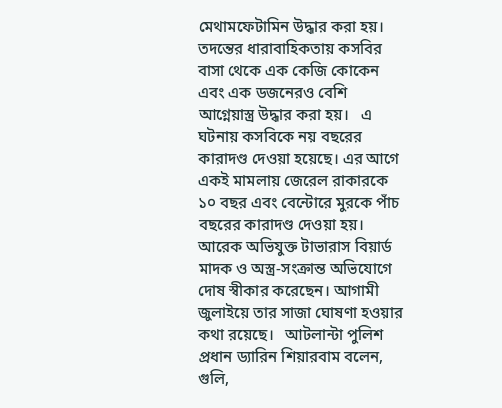মেথামফেটামিন উদ্ধার করা হয়। তদন্তের ধারাবাহিকতায় কসবির বাসা থেকে এক কেজি কোকেন এবং এক ডজনেরও বেশি আগ্নেয়াস্ত্র উদ্ধার করা হয়।   এ ঘটনায় কসবিকে নয় বছরের কারাদণ্ড দেওয়া হয়েছে। এর আগে একই মামলায় জেরেল রাকারকে ১০ বছর এবং বেন্টোরে মুরকে পাঁচ বছরের কারাদণ্ড দেওয়া হয়। আরেক অভিযুক্ত টাভারাস বিয়ার্ড মাদক ও অস্ত্র-সংক্রান্ত অভিযোগে দোষ স্বীকার করেছেন। আগামী জুলাইয়ে তার সাজা ঘোষণা হওয়ার কথা রয়েছে।   আটলান্টা পুলিশ প্রধান ড্যারিন শিয়ারবাম বলেন, গুলি,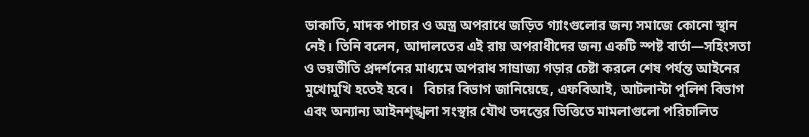ডাকাতি, মাদক পাচার ও অস্ত্র অপরাধে জড়িত গ্যাংগুলোর জন্য সমাজে কোনো স্থান নেই। তিনি বলেন, আদালতের এই রায় অপরাধীদের জন্য একটি স্পষ্ট বার্তা—সহিংসতা ও ভয়ভীতি প্রদর্শনের মাধ্যমে অপরাধ সাম্রাজ্য গড়ার চেষ্টা করলে শেষ পর্যন্ত আইনের মুখোমুখি হতেই হবে।   বিচার বিভাগ জানিয়েছে, এফবিআই, আটলান্টা পুলিশ বিভাগ এবং অন্যান্য আইনশৃঙ্খলা সংস্থার যৌথ তদন্তের ভিত্তিতে মামলাগুলো পরিচালিত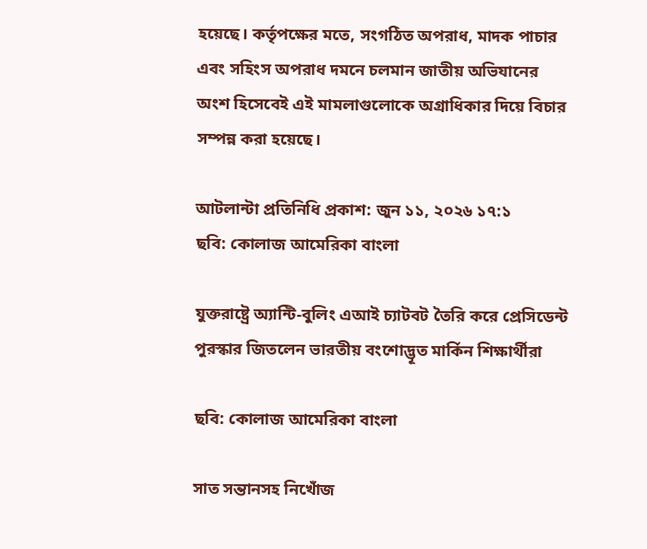হয়েছে। কর্তৃপক্ষের মতে, সংগঠিত অপরাধ, মাদক পাচার এবং সহিংস অপরাধ দমনে চলমান জাতীয় অভিযানের অংশ হিসেবেই এই মামলাগুলোকে অগ্রাধিকার দিয়ে বিচার সম্পন্ন করা হয়েছে।

আটলান্টা প্রতিনিধি প্রকাশ: জুন ১১, ২০২৬ ১৭:১
ছবি: কোলাজ আমেরিকা বাংলা

যুক্তরাষ্ট্রে অ্যান্টি-বুলিং এআই চ্যাটবট তৈরি করে প্রেসিডেন্ট পুরস্কার জিতলেন ভারতীয় বংশোদ্ভূত মার্কিন শিক্ষার্থীরা

ছবি: কোলাজ আমেরিকা বাংলা

সাত সন্তানসহ নিখোঁজ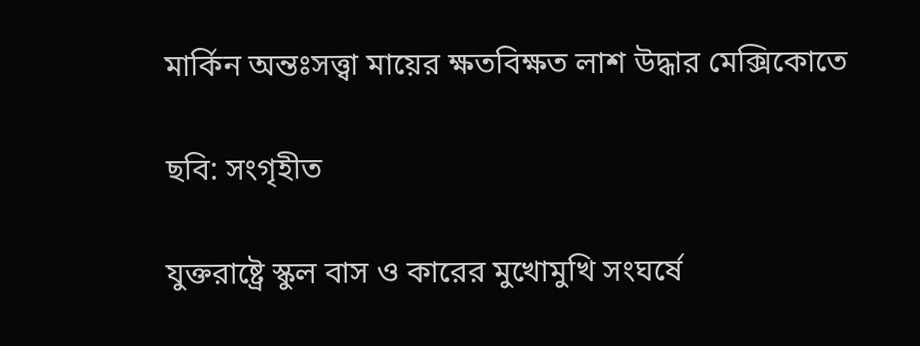মার্কিন অন্তঃসত্ত্বা মায়ের ক্ষতবিক্ষত লাশ উদ্ধার মেক্সিকোতে

ছবি: সংগৃহীত

যুক্তরাষ্ট্রে স্কুল বাস ও কারের মুখোমুখি সংঘর্ষে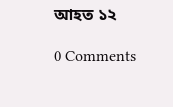আহত ১২

0 Comments